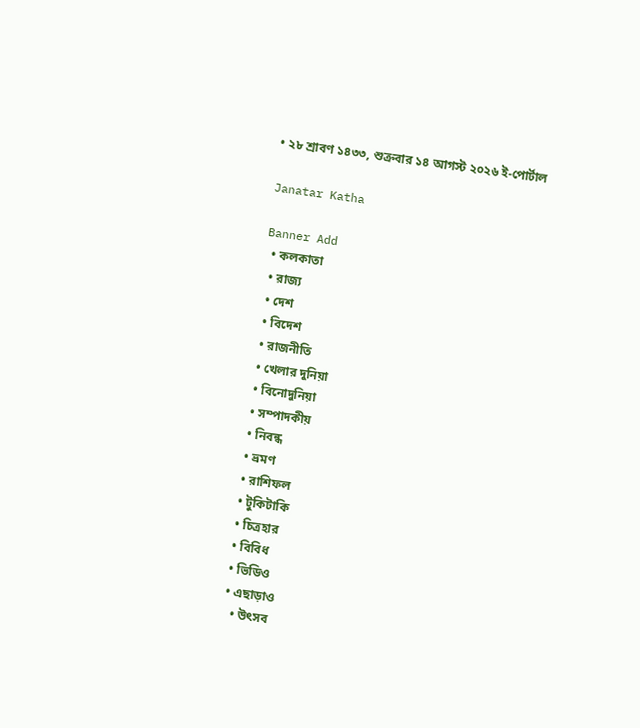• ২৮ শ্রাবণ ১৪৩৩, শুক্রবার ১৪ আগস্ট ২০২৬ ই-পোর্টাল

Janatar Katha

Banner Add
  • কলকাতা
  • রাজ্য
  • দেশ
  • বিদেশ
  • রাজনীতি
  • খেলার দুনিয়া
  • বিনোদুনিয়া
  • সম্পাদকীয়
  • নিবন্ধ
  • ভ্রমণ
  • রাশিফল
  • টুকিটাকি
  • চিত্রহার
  • বিবিধ
  • ভিডিও
  • এছাড়াও
    • উৎসব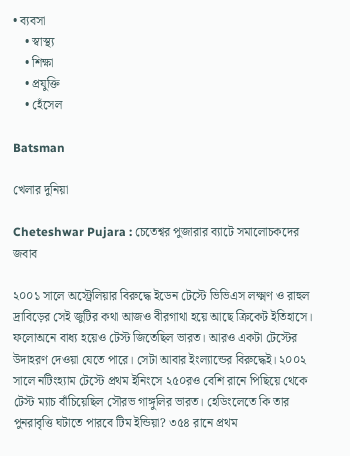• ব্যবসা
    • স্বাস্থ্য
    • শিক্ষা
    • প্রযুক্তি
    • হেঁসেল

Batsman

খেলার দুনিয়া

Cheteshwar Pujara : চেতেশ্বর পুজারার ব্যাটে সমালোচকদের জবাব

২০০১ সালে অস্ট্রেলিয়ার বিরুদ্ধে ইডেন টেস্টে ভিভিএস লক্ষ্মণ ও রাহুল দ্রাবিড়ের সেই জুটির কথা আজও বীরগাথা হয়ে আছে ক্রিকেট ইতিহাসে। ফলোঅনে বাধ্য হয়েও টেস্ট জিতেছিল ভারত। আরও একটা টেস্টের উদাহরণ দেওয়া যেতে পারে। সেটা আবার ইংল্যান্ডের বিরুদ্ধেই। ২০০২ সালে নটিংহ্যাম টেস্টে প্রথম ইনিংসে ২৫০রও বেশি রানে পিছিয়ে থেকে টেস্ট ম্যাচ বাঁচিয়েছিল সৌরভ গাঙ্গুলির ভারত। হেডিংলেতে কি তার পুনরাবৃত্তি ঘটাতে পারবে টিম ইন্ডিয়া? ৩৫৪ রানে প্রথম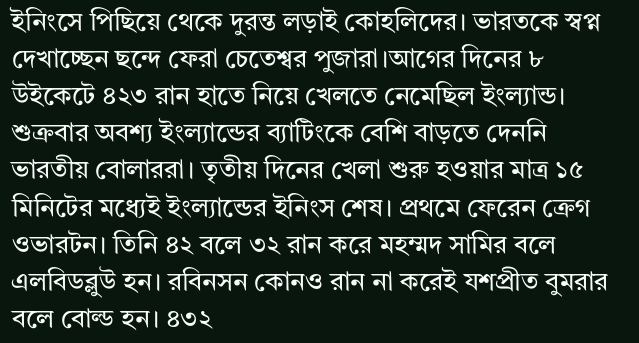ইনিংসে পিছিয়ে থেকে দুরন্ত লড়াই কোহলিদের। ভারতকে স্বপ্ন দেখাচ্ছেন ছন্দে ফেরা চেতেশ্বর পুজারা।আগের দিনের ৮ উইকেটে ৪২৩ রান হাতে নিয়ে খেলতে নেমেছিল ইংল্যান্ড। শুক্রবার অবশ্য ইংল্যান্ডের ব্যাটিংকে বেশি বাড়তে দেননি ভারতীয় বোলাররা। তৃতীয় দিনের খেলা শুরু হওয়ার মাত্র ১৫ মিনিটের মধ্যেই ইংল্যান্ডের ইনিংস শেষ। প্রথমে ফেরেন ক্রেগ ওভারটন। তিনি ৪২ বলে ৩২ রান করে মহম্মদ সামির বলে এলবিডব্লুউ হন। রবিনসন কোনও রান না করেই যশপ্রীত বুমরার বলে বোল্ড হন। ৪৩২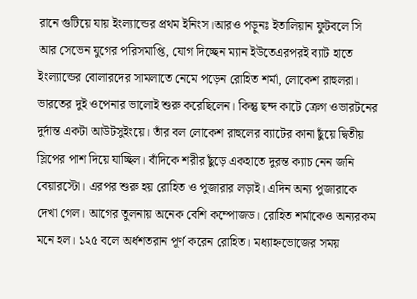রানে গুটিয়ে যায় ইংল্যান্ডের প্রথম ইনিংস।আরও পড়ুনঃ ইতালিয়ান ফুটবলে সি আর সেভেন যুগের পরিসমাপ্তি, যোগ দিচ্ছেন ম্যান ইউতেএরপরই ব্যাট হাতে ইংল্যান্ডের বোলারদের সামলাতে নেমে পড়েন রোহিত শর্মা, লোকেশ রাহুলরা। ভারতের দুই ওপেনার ভালোই শুরু করেছিলেন। কিন্তু ছন্দ কাটে ক্রেগ ওভারটনের দুর্দান্ত একটা আউটসুইংয়ে। তাঁর বল লোকেশ রাহুলের ব্যাটের কানা ছুঁয়ে দ্বিতীয় স্লিপের পাশ দিয়ে যাচ্ছিল। বাঁদিকে শরীর ছুঁড়ে একহাতে দুরন্ত ক্যাচ নেন জনি বেয়ারস্টো। এরপর শুরু হয় রোহিত ও পুজারার লড়াই। এদিন অন্য পুজারাকে দেখা গেল। আগের তুলনায় অনেক বেশি কম্পোজড। রোহিত শর্মাকেও অন্যরকম মনে হল। ১২৫ বলে অর্ধশতরান পূর্ণ করেন রোহিত। মধ্যাহ্নভোজের সময়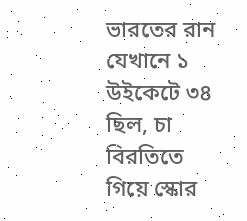ভারতের রান যেখানে ১ উইকেটে ৩৪ ছিল, চা বিরতিতে গিয়ে স্কোর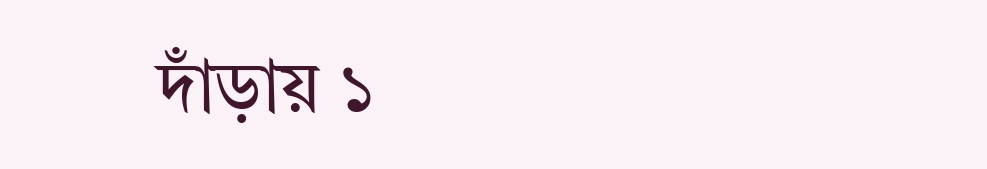দাঁড়ায় ১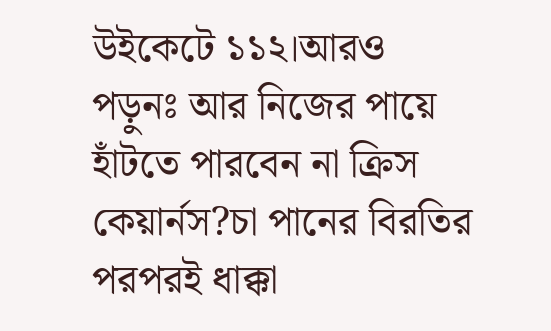উইকেটে ১১২।আরও পড়ুনঃ আর নিজের পায়ে হাঁটতে পারবেন না ক্রিস কেয়ার্নস?চা পানের বিরতির পরপরই ধাক্কা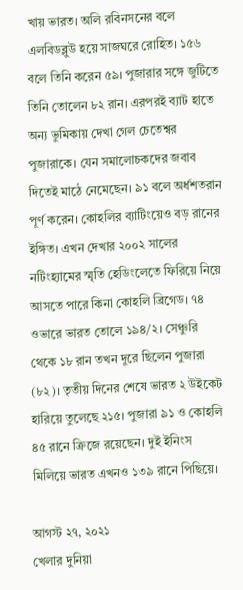খায় ভারত। অলি রবিনসনের বলে এলবিডব্লুউ হয়ে সাজঘরে রোহিত। ১৫৬ বলে তিনি করেন ৫৯। পুজারার সঙ্গে জুটিতে তিনি তোলেন ৮২ রান। এরপরই ব্যাট হাতে অন্য ভুমিকায় দেখা গেল চেতেশ্বর পুজারাকে। যেন সমালোচকদের জবাব দিতেই মাঠে নেমেছেন। ৯১ বলে অর্ধশতরান পূর্ণ করেন। কোহলির ব্যাটিংয়েও বড় রানের ইঙ্গিত। এখন দেখার ২০০২ সালের নটিংহ্যামের স্মৃতি হেডিংলেতে ফিরিয়ে নিয়ে আসতে পারে কিনা কোহলি ব্রিগেড। ৭৪ ওভারে ভারত তোলে ১৯৪/২। সেঞ্চুরি থেকে ১৮ রান তখন দুরে ছিলেন পুজারা (৮২)। তৃতীয় দিনের শেষে ভারত ২ উইকেট হারিয়ে তুলেছে ২১৫। পুজারা ৯১ ও কোহলি ৪৫ রানে ক্রিজে রয়েছেন। দুই ইনিংস মিলিয়ে ভারত এখনও ১৩৯ রানে পিছিয়ে।

আগস্ট ২৭, ২০২১
খেলার দুনিয়া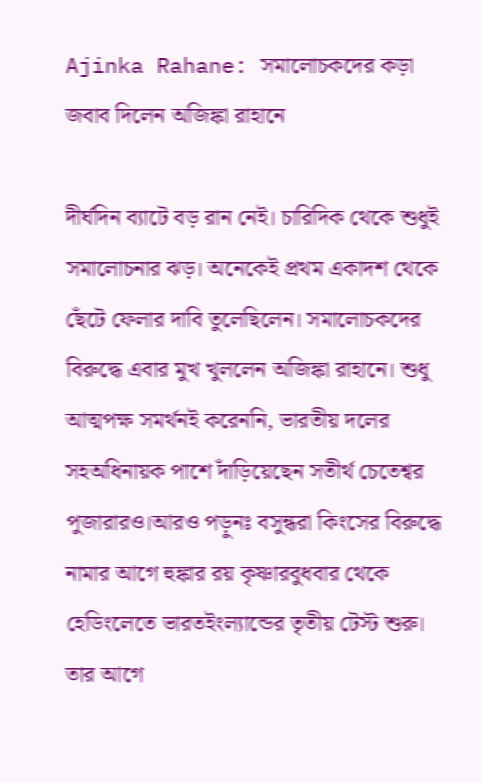Ajinka Rahane: সমালোচকদের কড়া জবাব দিলেন অজিঙ্কা রাহানে

দীর্ঘদিন ব্যাটে বড় রান নেই। চারিদিক থেকে শুধুই সমালোচনার ঝড়। অনেকেই প্রথম একাদশ থেকে ছেঁটে ফেলার দাবি তুলেছিলেন। সমালোচকদের বিরুদ্ধে এবার মুখ খুললেন অজিঙ্কা রাহানে। শুধু আত্মপক্ষ সমর্থনই করেননি, ভারতীয় দলের সহঅধিনায়ক পাশে দাঁড়িয়েছেন সতীর্থ চেতেশ্বর পুজারারও।আরও পড়ুনঃ বসুন্ধরা কিংসের বিরুদ্ধে নামার আগে হুঙ্কার রয় কৃষ্ণারবুধবার থেকে হেডিংলেতে ভারতইংল্যান্ডের তৃতীয় টেস্ট শুরু। তার আগে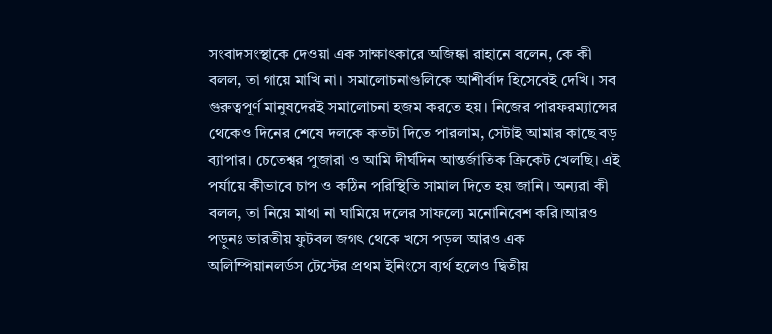সংবাদসংস্থাকে দেওয়া এক সাক্ষাৎকারে অজিঙ্কা রাহানে বলেন, কে কী বলল, তা গায়ে মাখি না। সমালোচনাগুলিকে আশীর্বাদ হিসেবেই দেখি। সব গুরুত্বপূর্ণ মানুষদেরই সমালোচনা হজম করতে হয়। নিজের পারফরম্যান্সের থেকেও দিনের শেষে দলকে কতটা দিতে পারলাম, সেটাই আমার কাছে বড় ব্যাপার। চেতেশ্বর পুজারা ও আমি দীর্ঘদিন আন্তর্জাতিক ক্রিকেট খেলছি। এই পর্যায়ে কীভাবে চাপ ও কঠিন পরিস্থিতি সামাল দিতে হয় জানি। অন্যরা কী বলল, তা নিয়ে মাথা না ঘামিয়ে দলের সাফল্যে মনোনিবেশ করি।আরও পড়ুনঃ ভারতীয় ফুটবল জগৎ থেকে খসে পড়ল আরও এক অলিম্পিয়ানলর্ডস টেস্টের প্রথম ইনিংসে ব্যর্থ হলেও দ্বিতীয়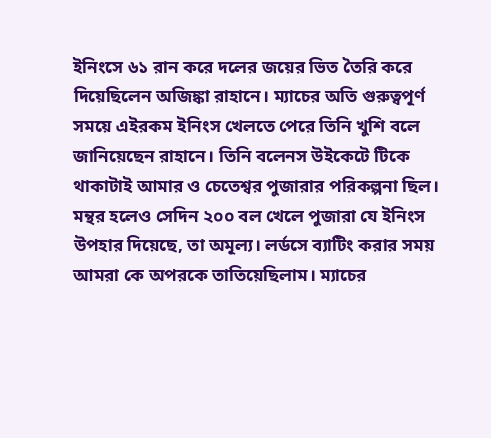ইনিংসে ৬১ রান করে দলের জয়ের ভিত তৈরি করে দিয়েছিলেন অজিঙ্কা রাহানে। ম্যাচের অতি গুরুত্বপূর্ণ সময়ে এইরকম ইনিংস খেলতে পেরে তিনি খুশি বলে জানিয়েছেন রাহানে। তিনি বলেনস উইকেটে টিকে থাকাটাই আমার ও চেতেশ্বর পুজারার পরিকল্পনা ছিল। মন্থর হলেও সেদিন ২০০ বল খেলে পুজারা যে ইনিংস উপহার দিয়েছে, তা অমূল্য। লর্ডসে ব্যাটিং করার সময় আমরা কে অপরকে তাতিয়েছিলাম। ম্যাচের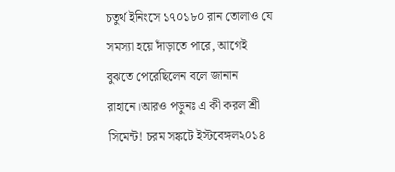চতুর্থ ইনিংসে ১৭০১৮০ রান তোলাও যে সমস্যা হয়ে দাঁড়াতে পারে, আগেই বুঝতে পেরেছিলেন বলে জানান রাহানে।আরও পড়ুনঃ এ কী করল শ্রী সিমেন্ট! চরম সঙ্কটে ইস্টবেঙ্গল২০১৪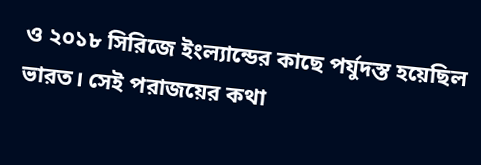ও ২০১৮ সিরিজে ইংল্যান্ডের কাছে পর্যুদস্ত হয়েছিল ভারত। সেই পরাজয়ের কথা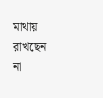মাথায় রাখছেন না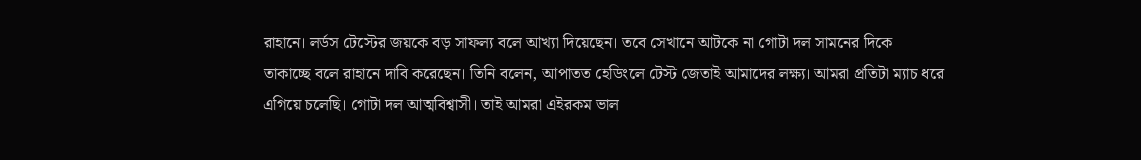রাহানে। লর্ডস টেস্টের জয়কে বড় সাফল্য বলে আখ্যা দিয়েছেন। তবে সেখানে আটকে না গোটা দল সামনের দিকে তাকাচ্ছে বলে রাহানে দাবি করেছেন। তিনি বলেন, আপাতত হেডিংলে টেস্ট জেতাই আমাদের লক্ষ্য। আমরা প্রতিটা ম্যাচ ধরে এগিয়ে চলেছি। গোটা দল আত্মবিশ্বাসী। তাই আমরা এইরকম ভাল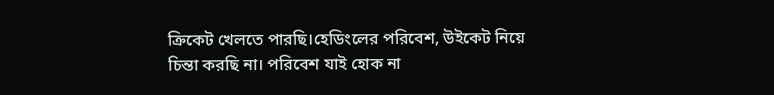ক্রিকেট খেলতে পারছি।হেডিংলের পরিবেশ, উইকেট নিয়ে চিন্তা করছি না। পরিবেশ যাই হোক না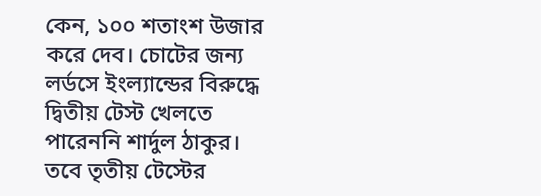কেন, ১০০ শতাংশ উজার করে দেব। চোটের জন্য লর্ডসে ইংল্যান্ডের বিরুদ্ধে দ্বিতীয় টেস্ট খেলতে পারেননি শার্দুল ঠাকুর। তবে তৃতীয় টেস্টের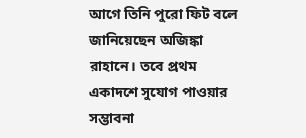আগে তিনি পুরো ফিট বলে জানিয়েছেন অজিঙ্কা রাহানে। তবে প্রথম একাদশে সুযোগ পাওয়ার সম্ভাবনা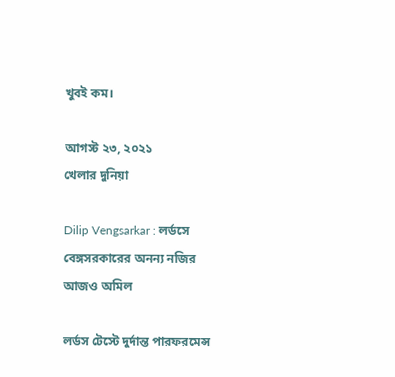খুবই কম।

আগস্ট ২৩, ২০২১
খেলার দুনিয়া

Dilip Vengsarkar : লর্ডসে বেঙ্গসরকারের অনন্য নজির আজও অমিল

লর্ডস টেস্টে দুর্দান্ত পারফরমেন্স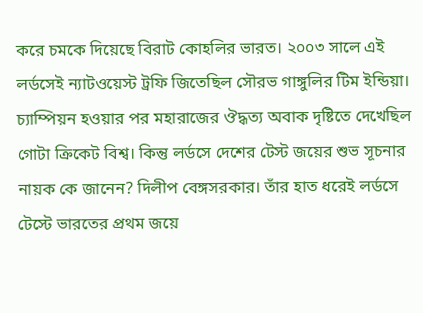করে চমকে দিয়েছে বিরাট কোহলির ভারত। ২০০৩ সালে এই লর্ডসেই ন্যাটওয়েস্ট ট্রফি জিতেছিল সৌরভ গাঙ্গুলির টিম ইন্ডিয়া। চ্যাম্পিয়ন হওয়ার পর মহারাজের ঔদ্ধত্য অবাক দৃষ্টিতে দেখেছিল গোটা ক্রিকেট বিশ্ব। কিন্তু লর্ডসে দেশের টেস্ট জয়ের শুভ সূচনার নায়ক কে জানেন? দিলীপ বেঙ্গসরকার। তাঁর হাত ধরেই লর্ডসে টেস্টে ভারতের প্রথম জয়ে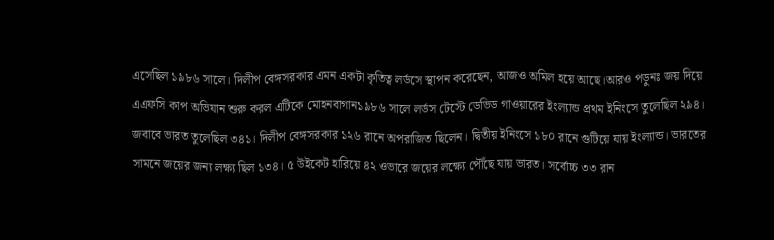এসেছিল ১৯৮৬ সালে। দিলীপ বেঙ্গসরকার এমন একটা কৃতিত্ব লর্ডসে স্থাপন করেছেন, আজও অমিল হয়ে আছে।আরও পড়ুনঃ জয় দিয়ে এএফসি কাপ অভিযান শুরু করল এটিকে মোহনবাগান১৯৮৬ সালে লর্ডস টেস্টে ডেভিড গাওয়ারের ইংল্যান্ড প্রথম ইনিংসে তুলেছিল ২৯৪। জবাবে ভারত তুলেছিল ৩৪১। দিলীপ বেঙ্গসরকার ১২৬ রানে অপরাজিত ছিলেন। দ্বিতীয় ইনিংসে ১৮০ রানে গুটিয়ে যায় ইংল্যান্ড। ভারতের সামনে জয়ের জন্য লক্ষ্য ছিল ১৩৪। ৫ উইকেট হারিয়ে ৪২ ওভারে জয়ের লক্ষ্যে পৌঁছে যায় ভারত। সর্বোচ্চ ৩৩ রান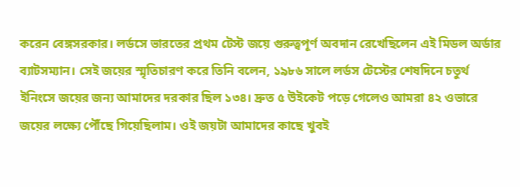করেন বেঙ্গসরকার। লর্ডসে ভারতের প্রথম টেস্ট জয়ে গুরুত্বপূর্ণ অবদান রেখেছিলেন এই মিডল অর্ডার ব্যাটসম্যান। সেই জয়ের স্মৃতিচারণ করে তিনি বলেন, ১৯৮৬ সালে লর্ডস টেস্টের শেষদিনে চতুর্থ ইনিংসে জয়ের জন্য আমাদের দরকার ছিল ১৩৪। দ্রুত ৫ উইকেট পড়ে গেলেও আমরা ৪২ ওভারে জয়ের লক্ষ্যে পৌঁছে গিয়েছিলাম। ওই জয়টা আমাদের কাছে খুবই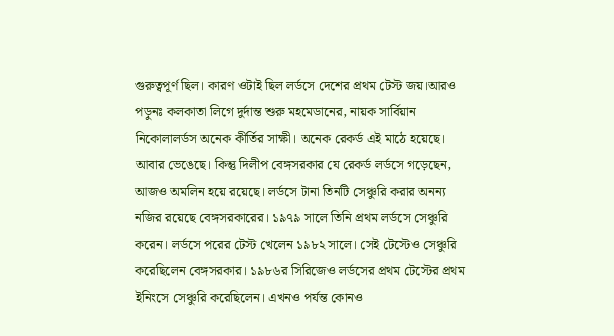গুরুত্বপূর্ণ ছিল। কারণ ওটাই ছিল লর্ডসে দেশের প্রথম টেস্ট জয়।আরও পড়ুনঃ কলকাতা লিগে দুর্দান্ত শুরু মহমেডানের, নায়ক সার্বিয়ান নিকোলালর্ডস অনেক কীর্তির সাক্ষী। অনেক রেকর্ড এই মাঠে হয়েছে। আবার ভেঙেছে। কিন্তু দিলীপ বেঙ্গসরকার যে রেকর্ড লর্ডসে গড়েছেন, আজও অমলিন হয়ে রয়েছে। লর্ডসে টানা তিনটি সেঞ্চুরি করার অনন্য নজির রয়েছে বেঙ্গসরকারের। ১৯৭৯ সালে তিনি প্রথম লর্ডসে সেঞ্চুরি করেন। লর্ডসে পরের টেস্ট খেলেন ১৯৮২ সালে। সেই টেস্টেও সেঞ্চুরি করেছিলেন বেঙ্গসরকার। ১৯৮৬র সিরিজেও লর্ডসের প্রথম টেস্টের প্রথম ইনিংসে সেঞ্চুরি করেছিলেন। এখনও পর্যন্ত কোনও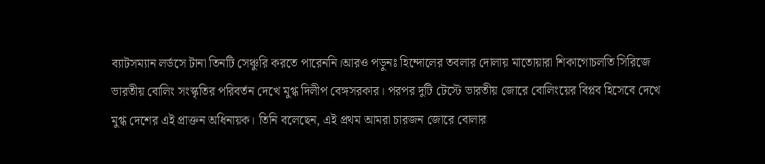ব্যাটসম্যান লর্ডসে টানা তিনটি সেঞ্চুরি করতে পারেননি।আরও পড়ুনঃ হিন্দোলের তবলার দোলায় মাতোয়ারা শিকাগোচলতি সিরিজে ভারতীয় বোলিং সংস্কৃতির পরিবর্তন দেখে মুগ্ধ দিলীপ বেঙ্গসরকার। পরপর দুটি টেস্টে ভারতীয় জোরে বোলিংয়ের বিপ্লব হিসেবে দেখে মুগ্ধ দেশের এই প্রাক্তন অধিনায়ক। তিনি বলেছেন, এই প্রথম আমরা চারজন জোরে বোলার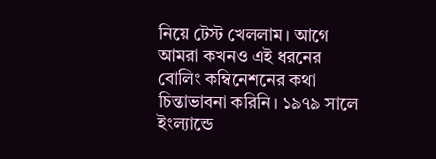নিয়ে টেস্ট খেললাম। আগে আমরা কখনও এই ধরনের বোলিং কম্বিনেশনের কথা চিন্তাভাবনা করিনি। ১৯৭৯ সালে ইংল্যান্ডে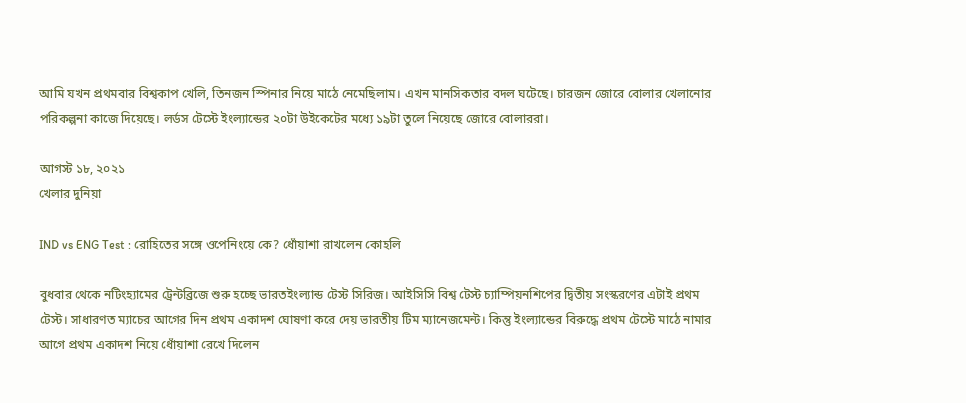আমি যখন প্রথমবার বিশ্বকাপ খেলি, তিনজন স্পিনার নিয়ে মাঠে নেমেছিলাম। এখন মানসিকতার বদল ঘটেছে। চারজন জোরে বোলার খেলানোর পরিকল্পনা কাজে দিয়েছে। লর্ডস টেস্টে ইংল্যান্ডের ২০টা উইকেটের মধ্যে ১৯টা তুলে নিয়েছে জোরে বোলাররা।

আগস্ট ১৮, ২০২১
খেলার দুনিয়া

IND vs ENG Test : রোহিতের সঙ্গে ওপেনিংয়ে কে? ধোঁয়াশা রাখলেন কোহলি

বুধবার থেকে নটিংহ্যামের ট্রেন্টব্রিজে শুরু হচ্ছে ভারতইংল্যান্ড টেস্ট সিরিজ। আইসিসি বিশ্ব টেস্ট চ্যাম্পিয়নশিপের দ্বিতীয় সংস্করণের এটাই প্রথম টেস্ট। সাধারণত ম্যাচের আগের দিন প্রথম একাদশ ঘোষণা করে দেয় ভারতীয় টিম ম্যানেজমেন্ট। কিন্তু ইংল্যান্ডের বিরুদ্ধে প্রথম টেস্টে মাঠে নামার আগে প্রথম একাদশ নিয়ে ধোঁয়াশা রেখে দিলেন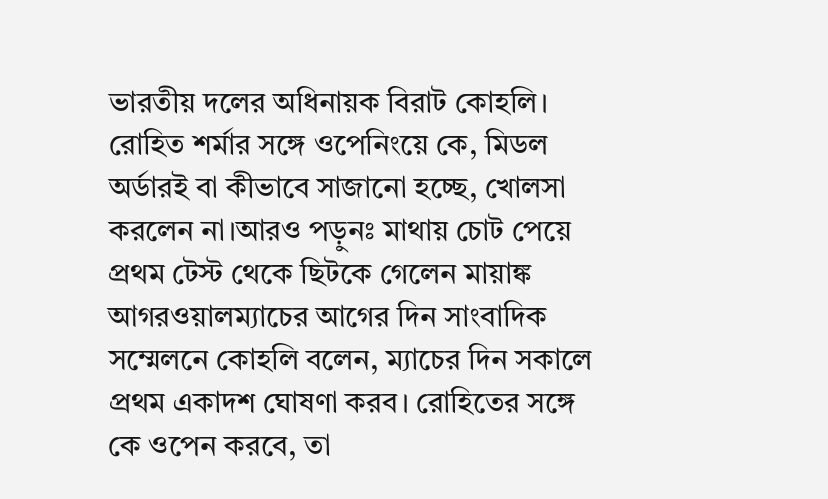ভারতীয় দলের অধিনায়ক বিরাট কোহলি। রোহিত শর্মার সঙ্গে ওপেনিংয়ে কে, মিডল অর্ডারই বা কীভাবে সাজানো হচ্ছে, খোলসা করলেন না।আরও পড়ুনঃ মাথায় চোট পেয়ে প্রথম টেস্ট থেকে ছিটকে গেলেন মায়াঙ্ক আগরওয়ালম্যাচের আগের দিন সাংবাদিক সম্মেলনে কোহলি বলেন, ম্যাচের দিন সকালে প্রথম একাদশ ঘোষণা করব। রোহিতের সঙ্গে কে ওপেন করবে, তা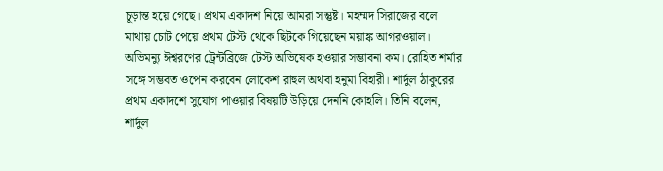চূড়ান্ত হয়ে গেছে। প্রথম একাদশ নিয়ে আমরা সন্তুষ্ট। মহম্মদ সিরাজের বলে মাথায় চোট পেয়ে প্রথম টেস্ট থেকে ছিটকে গিয়েছেন ময়াঙ্ক আগরওয়াল। অভিমন্যু ঈশ্বরণের ট্রেন্টব্রিজে টেস্ট অভিষেক হওয়ার সম্ভাবনা কম। রোহিত শর্মার সঙ্গে সম্ভবত ওপেন করবেন লোকেশ রাহুল অথবা হনুমা বিহারী। শার্দুল ঠাকুরের প্রথম একাদশে সুযোগ পাওয়ার বিষয়টি উড়িয়ে দেননি কোহলি। তিনি বলেন, শার্দুল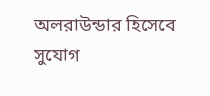অলরাউন্ডার হিসেবে সুযোগ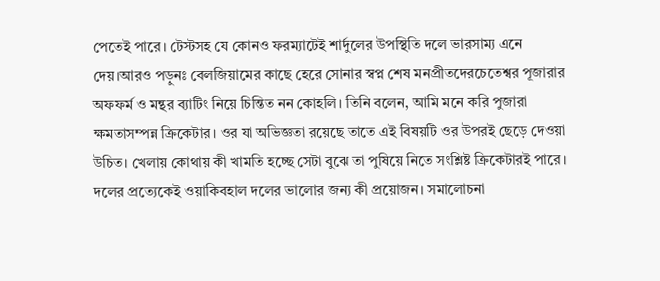পেতেই পারে। টেস্টসহ যে কোনও ফরম্যাটেই শার্দুলের উপস্থিতি দলে ভারসাম্য এনে দেয়।আরও পড়ুনঃ বেলজিয়ামের কাছে হেরে সোনার স্বপ্ন শেষ মনপ্রীতদেরচেতেশ্বর পূজারার অফফর্ম ও মন্থর ব্যাটিং নিয়ে চিন্তিত নন কোহলি। তিনি বলেন, আমি মনে করি পুজারা ক্ষমতাসম্পন্ন ক্রিকেটার। ওর যা অভিজ্ঞতা রয়েছে তাতে এই বিষয়টি ওর উপরই ছেড়ে দেওয়া উচিত। খেলায় কোথায় কী খামতি হচ্ছে সেটা বুঝে তা পুষিয়ে নিতে সংশ্লিষ্ট ক্রিকেটারই পারে। দলের প্রত্যেকেই ওয়াকিবহাল দলের ভালোর জন্য কী প্রয়োজন। সমালোচনা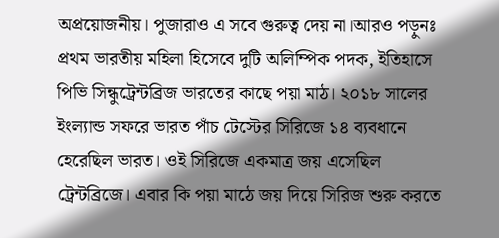অপ্রয়োজনীয়। পুজারাও এ সবে গুরুত্ব দেয় না।আরও পড়ুনঃ প্রথম ভারতীয় মহিলা হিসেবে দুটি অলিম্পিক পদক, ইতিহাসে পিভি সিন্ধুট্রেন্টব্রিজ ভারতের কাছে পয়া মাঠ। ২০১৮ সালের ইংল্যান্ড সফরে ভারত পাঁচ টেস্টের সিরিজে ১৪ ব্যবধানে হেরেছিল ভারত। ওই সিরিজে একমাত্র জয় এসেছিল ট্রেন্টব্রিজে। এবার কি পয়া মাঠে জয় দিয়ে সিরিজ শুরু করতে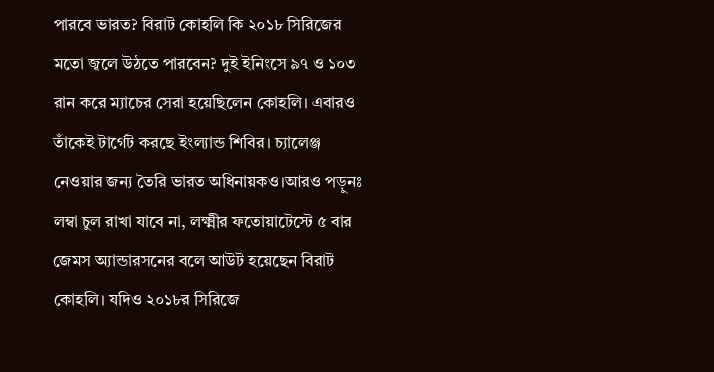পারবে ভারত? বিরাট কোহলি কি ২০১৮ সিরিজের মতো জ্বলে উঠতে পারবেন? দুই ইনিংসে ৯৭ ও ১০৩ রান করে ম্যাচের সেরা হয়েছিলেন কোহলি। এবারও তাঁকেই টার্গেট করছে ইংল্যান্ড শিবির। চ্যালেঞ্জ নেওয়ার জন্য তৈরি ভারত অধিনায়কও।আরও পড়ুনঃ লম্বা চুল রাখা যাবে না, লক্ষ্মীর ফতোয়াটেস্টে ৫ বার জেমস অ্যান্ডারসনের বলে আউট হয়েছেন বিরাট কোহলি। যদিও ২০১৮র সিরিজে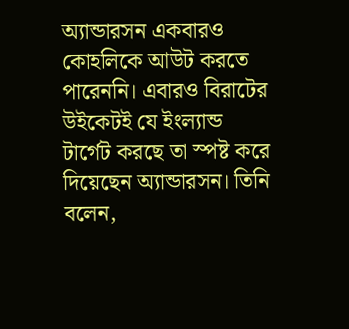অ্যান্ডারসন একবারও কোহলিকে আউট করতে পারেননি। এবারও বিরাটের উইকেটই যে ইংল্যান্ড টার্গেট করছে তা স্পষ্ট করে দিয়েছেন অ্যান্ডারসন। তিনি বলেন,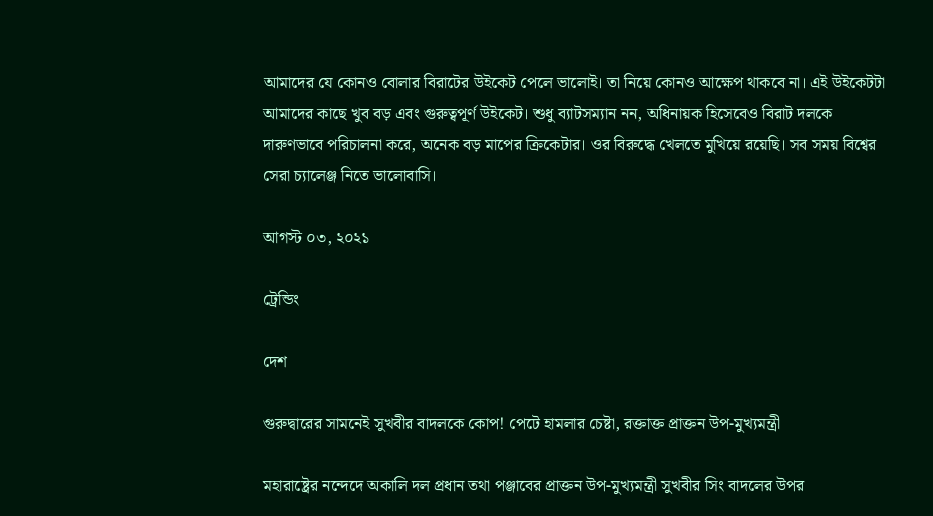আমাদের যে কোনও বোলার বিরাটের উইকেট পেলে ভালোই। তা নিয়ে কোনও আক্ষেপ থাকবে না। এই উইকেটটা আমাদের কাছে খুব বড় এবং গুরুত্বপূর্ণ উইকেট। শুধু ব্যাটসম্যান নন, অধিনায়ক হিসেবেও বিরাট দলকে দারুণভাবে পরিচালনা করে, অনেক বড় মাপের ক্রিকেটার। ওর বিরুদ্ধে খেলতে মুখিয়ে রয়েছি। সব সময় বিশ্বের সেরা চ্যালেঞ্জ নিতে ভালোবাসি।

আগস্ট ০৩, ২০২১

ট্রেন্ডিং

দেশ

গুরুদ্বারের সামনেই সুখবীর বাদলকে কোপ! পেটে হামলার চেষ্টা, রক্তাক্ত প্রাক্তন উপ-মুখ্যমন্ত্রী

মহারাষ্ট্রের নন্দেদে অকালি দল প্রধান তথা পঞ্জাবের প্রাক্তন উপ-মুখ্যমন্ত্রী সুখবীর সিং বাদলের উপর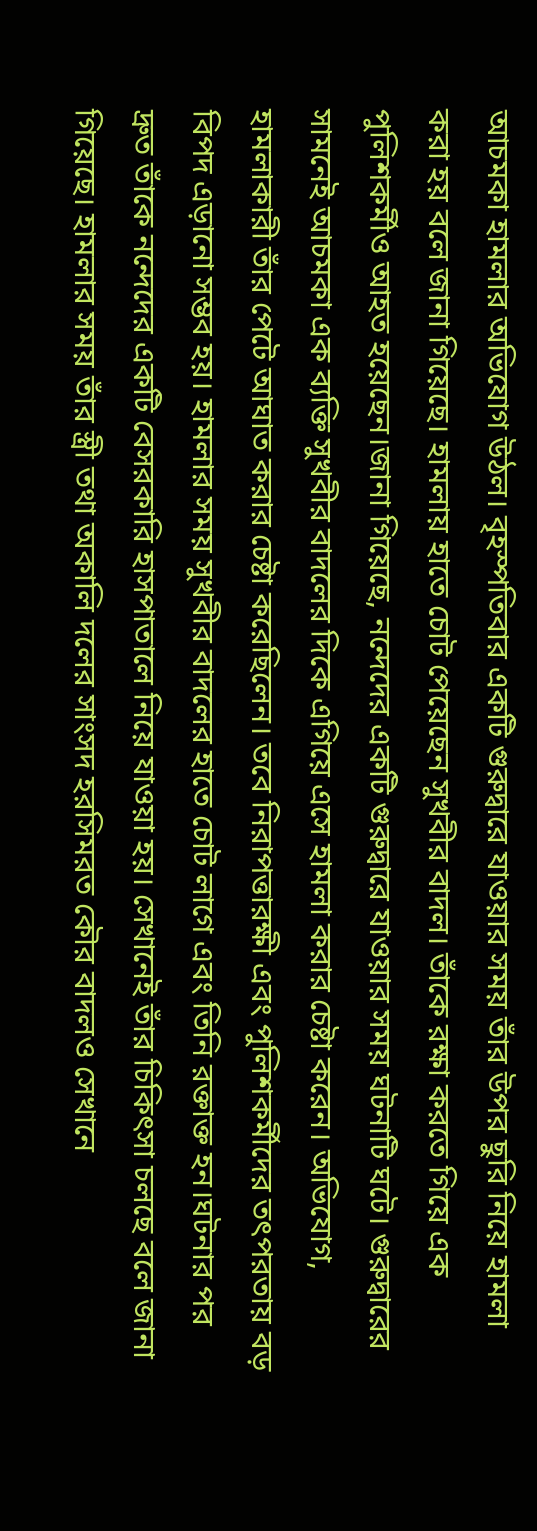আচমকা হামলার অভিযোগ উঠল। বৃহস্পতিবার একটি গুরুদ্বারে যাওয়ার সময় তাঁর উপর ছুরি নিয়ে হামলা করা হয় বলে জানা গিয়েছে। হামলায় হাতে চোট পেয়েছেন সুখবীর বাদল। তাঁকে রক্ষা করতে গিয়ে এক পুলিশকর্মীও আহত হয়েছেন।জানা গিয়েছে, নন্দেদের একটি গুরুদ্বারে যাওয়ার সময় ঘটনাটি ঘটে। গুরুদ্বারের সামনেই আচমকা এক ব্যক্তি সুখবীর বাদলের দিকে এগিয়ে এসে হামলা করার চেষ্টা করেন। অভিযোগ, হামলাকারী তাঁর পেটে আঘাত করার চেষ্টা করেছিলেন। তবে নিরাপত্তারক্ষী এবং পুলিশকর্মীদের তৎপরতায় বড় বিপদ এড়ানো সম্ভব হয়। হামলার সময় সুখবীর বাদলের হাতে চোট লাগে এবং তিনি রক্তাক্ত হন।ঘটনার পর দ্রুত তাঁকে নন্দেদের একটি বেসরকারি হাসপাতালে নিয়ে যাওয়া হয়। সেখানেই তাঁর চিকিৎসা চলছে বলে জানা গিয়েছে। হামলার সময় তাঁর স্ত্রী তথা অকালি দলের সাংসদ হরসিমরত কৌর বাদলও সেখানে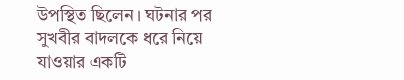উপস্থিত ছিলেন। ঘটনার পর সুখবীর বাদলকে ধরে নিয়ে যাওয়ার একটি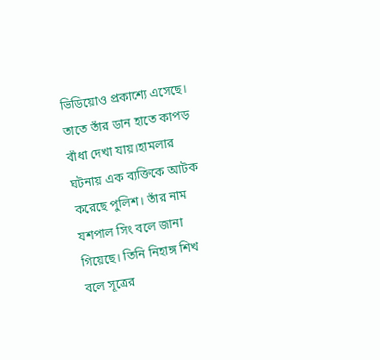ভিডিয়োও প্রকাশ্যে এসেছে। তাতে তাঁর ডান হাতে কাপড় বাঁধা দেখা যায়।হামলার ঘটনায় এক ব্যক্তিকে আটক করেছে পুলিশ। তাঁর নাম যশপাল সিং বলে জানা গিয়েছে। তিনি নিহাঙ্গ শিখ বলে সূত্রের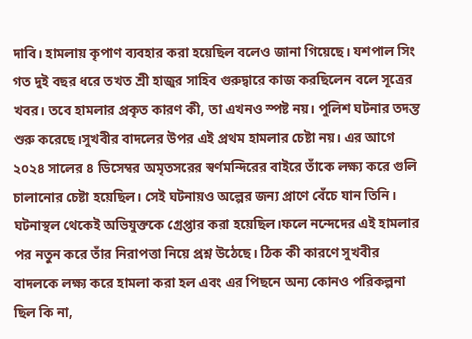দাবি। হামলায় কৃপাণ ব্যবহার করা হয়েছিল বলেও জানা গিয়েছে। যশপাল সিং গত দুই বছর ধরে তখত শ্রী হাজুর সাহিব গুরুদ্বারে কাজ করছিলেন বলে সূত্রের খবর। তবে হামলার প্রকৃত কারণ কী, তা এখনও স্পষ্ট নয়। পুলিশ ঘটনার তদন্ত শুরু করেছে।সুখবীর বাদলের উপর এই প্রথম হামলার চেষ্টা নয়। এর আগে ২০২৪ সালের ৪ ডিসেম্বর অমৃতসরের স্বর্ণমন্দিরের বাইরে তাঁকে লক্ষ্য করে গুলি চালানোর চেষ্টা হয়েছিল। সেই ঘটনায়ও অল্পের জন্য প্রাণে বেঁচে যান তিনি। ঘটনাস্থল থেকেই অভিযুক্তকে গ্রেপ্তার করা হয়েছিল।ফলে নন্দেদের এই হামলার পর নতুন করে তাঁর নিরাপত্তা নিয়ে প্রশ্ন উঠেছে। ঠিক কী কারণে সুখবীর বাদলকে লক্ষ্য করে হামলা করা হল এবং এর পিছনে অন্য কোনও পরিকল্পনা ছিল কি না,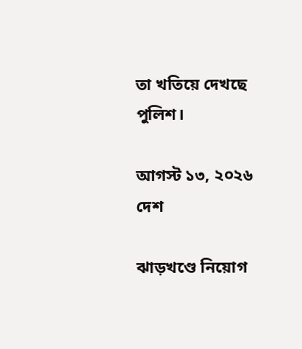তা খতিয়ে দেখছে পুলিশ।

আগস্ট ১৩, ২০২৬
দেশ

ঝাড়খণ্ডে নিয়োগ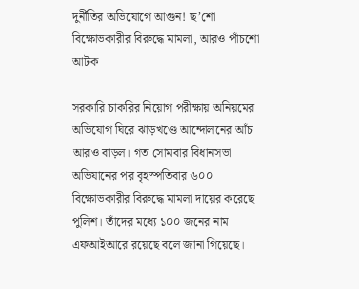দুর্নীতির অভিযোগে আগুন! ছ’শো বিক্ষোভকারীর বিরুদ্ধে মামলা, আরও পাঁচশো আটক

সরকারি চাকরির নিয়োগ পরীক্ষায় অনিয়মের অভিযোগ ঘিরে ঝাড়খণ্ডে আন্দোলনের আঁচ আরও বাড়ল। গত সোমবার বিধানসভা অভিযানের পর বৃহস্পতিবার ৬০০ বিক্ষোভকারীর বিরুদ্ধে মামলা দায়ের করেছে পুলিশ। তাঁদের মধ্যে ১০০ জনের নাম এফআইআরে রয়েছে বলে জানা গিয়েছে।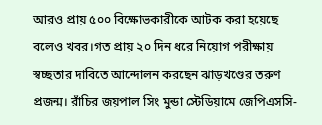আরও প্রায় ৫০০ বিক্ষোভকারীকে আটক করা হয়েছে বলেও খবর।গত প্রায় ২০ দিন ধরে নিয়োগ পরীক্ষায় স্বচ্ছতার দাবিতে আন্দোলন করছেন ঝাড়খণ্ডের তরুণ প্রজন্ম। রাঁচির জয়পাল সিং মুন্ডা স্টেডিয়ামে জেপিএসসি-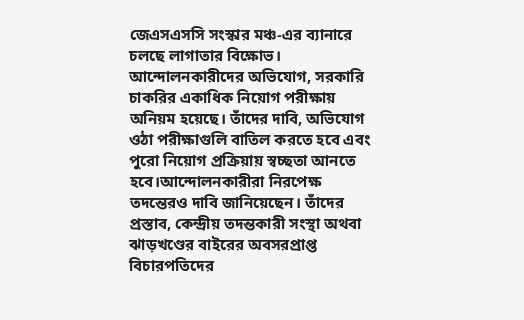জেএসএসসি সংস্কার মঞ্চ-এর ব্যানারে চলছে লাগাতার বিক্ষোভ। আন্দোলনকারীদের অভিযোগ, সরকারি চাকরির একাধিক নিয়োগ পরীক্ষায় অনিয়ম হয়েছে। তাঁদের দাবি, অভিযোগ ওঠা পরীক্ষাগুলি বাতিল করতে হবে এবং পুরো নিয়োগ প্রক্রিয়ায় স্বচ্ছতা আনতে হবে।আন্দোলনকারীরা নিরপেক্ষ তদন্তেরও দাবি জানিয়েছেন। তাঁদের প্রস্তাব, কেন্দ্রীয় তদন্তকারী সংস্থা অথবা ঝাড়খণ্ডের বাইরের অবসরপ্রাপ্ত বিচারপতিদের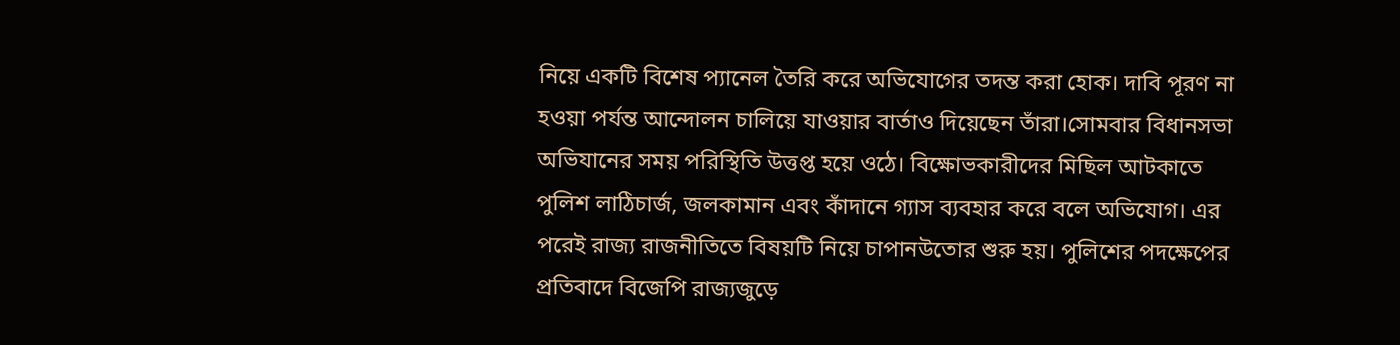নিয়ে একটি বিশেষ প্যানেল তৈরি করে অভিযোগের তদন্ত করা হোক। দাবি পূরণ না হওয়া পর্যন্ত আন্দোলন চালিয়ে যাওয়ার বার্তাও দিয়েছেন তাঁরা।সোমবার বিধানসভা অভিযানের সময় পরিস্থিতি উত্তপ্ত হয়ে ওঠে। বিক্ষোভকারীদের মিছিল আটকাতে পুলিশ লাঠিচার্জ, জলকামান এবং কাঁদানে গ্যাস ব্যবহার করে বলে অভিযোগ। এর পরেই রাজ্য রাজনীতিতে বিষয়টি নিয়ে চাপানউতোর শুরু হয়। পুলিশের পদক্ষেপের প্রতিবাদে বিজেপি রাজ্যজুড়ে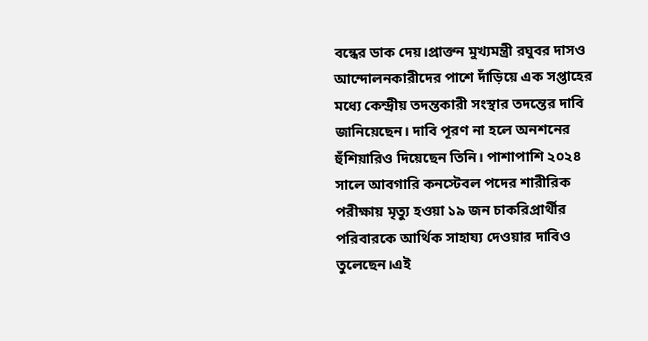বন্ধের ডাক দেয়।প্রাক্তন মুখ্যমন্ত্রী রঘুবর দাসও আন্দোলনকারীদের পাশে দাঁড়িয়ে এক সপ্তাহের মধ্যে কেন্দ্রীয় তদন্তকারী সংস্থার তদন্তের দাবি জানিয়েছেন। দাবি পূরণ না হলে অনশনের হুঁশিয়ারিও দিয়েছেন তিনি। পাশাপাশি ২০২৪ সালে আবগারি কনস্টেবল পদের শারীরিক পরীক্ষায় মৃত্যু হওয়া ১৯ জন চাকরিপ্রার্থীর পরিবারকে আর্থিক সাহায্য দেওয়ার দাবিও তুলেছেন।এই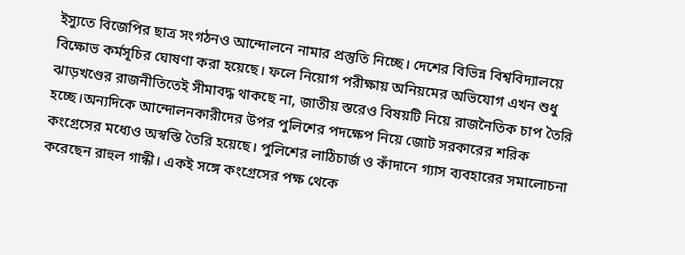ইস্যুতে বিজেপির ছাত্র সংগঠনও আন্দোলনে নামার প্রস্তুতি নিচ্ছে। দেশের বিভিন্ন বিশ্ববিদ্যালয়ে বিক্ষোভ কর্মসূচির ঘোষণা করা হয়েছে। ফলে নিয়োগ পরীক্ষায় অনিয়মের অভিযোগ এখন শুধু ঝাড়খণ্ডের রাজনীতিতেই সীমাবদ্ধ থাকছে না, জাতীয় স্তরেও বিষয়টি নিয়ে রাজনৈতিক চাপ তৈরি হচ্ছে।অন্যদিকে আন্দোলনকারীদের উপর পুলিশের পদক্ষেপ নিয়ে জোট সরকারের শরিক কংগ্রেসের মধ্যেও অস্বস্তি তৈরি হয়েছে। পুলিশের লাঠিচার্জ ও কাঁদানে গ্যাস ব্যবহারের সমালোচনা করেছেন রাহুল গান্ধী। একই সঙ্গে কংগ্রেসের পক্ষ থেকে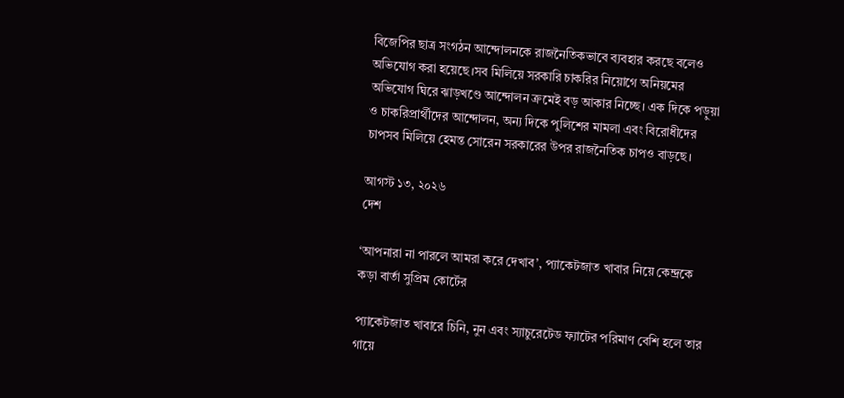বিজেপির ছাত্র সংগঠন আন্দোলনকে রাজনৈতিকভাবে ব্যবহার করছে বলেও অভিযোগ করা হয়েছে।সব মিলিয়ে সরকারি চাকরির নিয়োগে অনিয়মের অভিযোগ ঘিরে ঝাড়খণ্ডে আন্দোলন ক্রমেই বড় আকার নিচ্ছে। এক দিকে পড়ুয়া ও চাকরিপ্রার্থীদের আন্দোলন, অন্য দিকে পুলিশের মামলা এবং বিরোধীদের চাপসব মিলিয়ে হেমন্ত সোরেন সরকারের উপর রাজনৈতিক চাপও বাড়ছে।

আগস্ট ১৩, ২০২৬
দেশ

‘আপনারা না পারলে আমরা করে দেখাব’, প্যাকেটজাত খাবার নিয়ে কেন্দ্রকে কড়া বার্তা সুপ্রিম কোর্টের

প্যাকেটজাত খাবারে চিনি, নুন এবং স্যাচুরেটেড ফ্যাটের পরিমাণ বেশি হলে তার গায়ে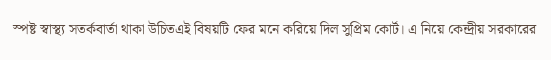স্পষ্ট স্বাস্থ্য সতর্কবার্তা থাকা উচিতএই বিষয়টি ফের মনে করিয়ে দিল সুপ্রিম কোর্ট। এ নিয়ে কেন্দ্রীয় সরকারের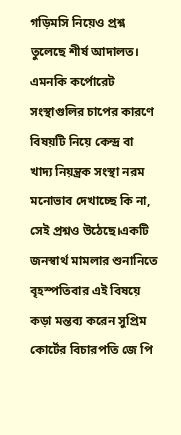গড়িমসি নিয়েও প্রশ্ন তুলেছে শীর্ষ আদালত। এমনকি কর্পোরেট সংস্থাগুলির চাপের কারণে বিষয়টি নিয়ে কেন্দ্র বা খাদ্য নিয়ন্ত্রক সংস্থা নরম মনোভাব দেখাচ্ছে কি না, সেই প্রশ্নও উঠেছে।একটি জনস্বার্থ মামলার শুনানিতে বৃহস্পতিবার এই বিষয়ে কড়া মন্তব্য করেন সুপ্রিম কোর্টের বিচারপতি জে পি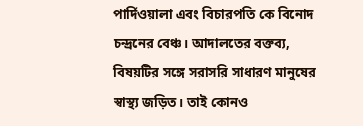পার্দিওয়ালা এবং বিচারপতি কে বিনোদ চন্দ্রনের বেঞ্চ। আদালতের বক্তব্য, বিষয়টির সঙ্গে সরাসরি সাধারণ মানুষের স্বাস্থ্য জড়িত। তাই কোনও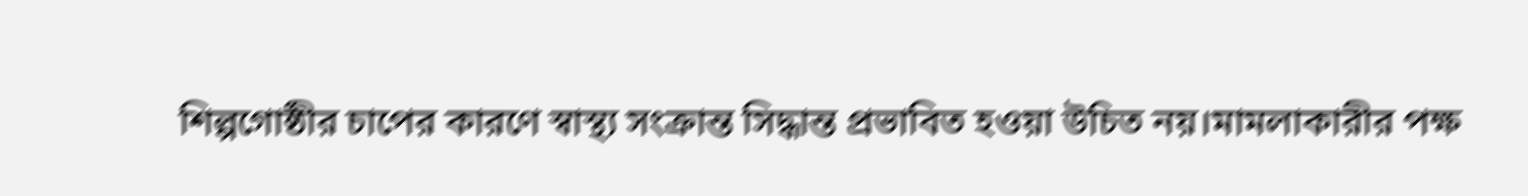শিল্পগোষ্ঠীর চাপের কারণে স্বাস্থ্য সংক্রান্ত সিদ্ধান্ত প্রভাবিত হওয়া উচিত নয়।মামলাকারীর পক্ষ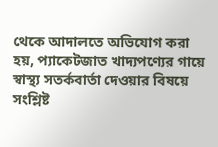থেকে আদালতে অভিযোগ করা হয়, প্যাকেটজাত খাদ্যপণ্যের গায়ে স্বাস্থ্য সতর্কবার্তা দেওয়ার বিষয়ে সংশ্লিষ্ট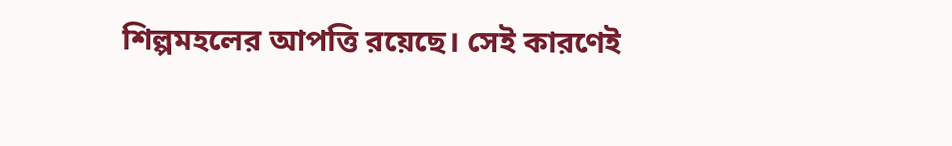শিল্পমহলের আপত্তি রয়েছে। সেই কারণেই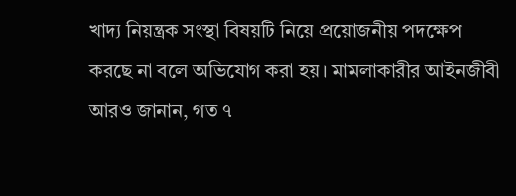খাদ্য নিয়ন্ত্রক সংস্থা বিষয়টি নিয়ে প্রয়োজনীয় পদক্ষেপ করছে না বলে অভিযোগ করা হয়। মামলাকারীর আইনজীবী আরও জানান, গত ৭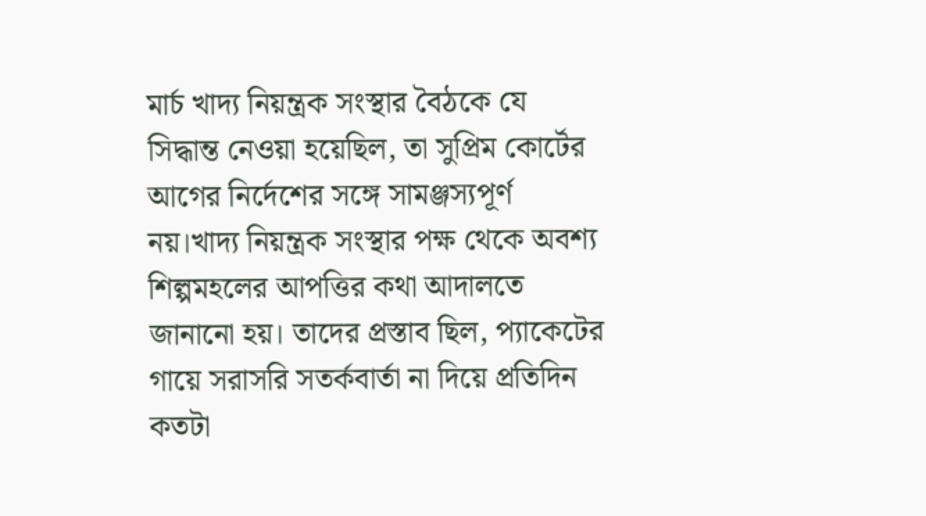মার্চ খাদ্য নিয়ন্ত্রক সংস্থার বৈঠকে যে সিদ্ধান্ত নেওয়া হয়েছিল, তা সুপ্রিম কোর্টের আগের নির্দেশের সঙ্গে সামঞ্জস্যপূর্ণ নয়।খাদ্য নিয়ন্ত্রক সংস্থার পক্ষ থেকে অবশ্য শিল্পমহলের আপত্তির কথা আদালতে জানানো হয়। তাদের প্রস্তাব ছিল, প্যাকেটের গায়ে সরাসরি সতর্কবার্তা না দিয়ে প্রতিদিন কতটা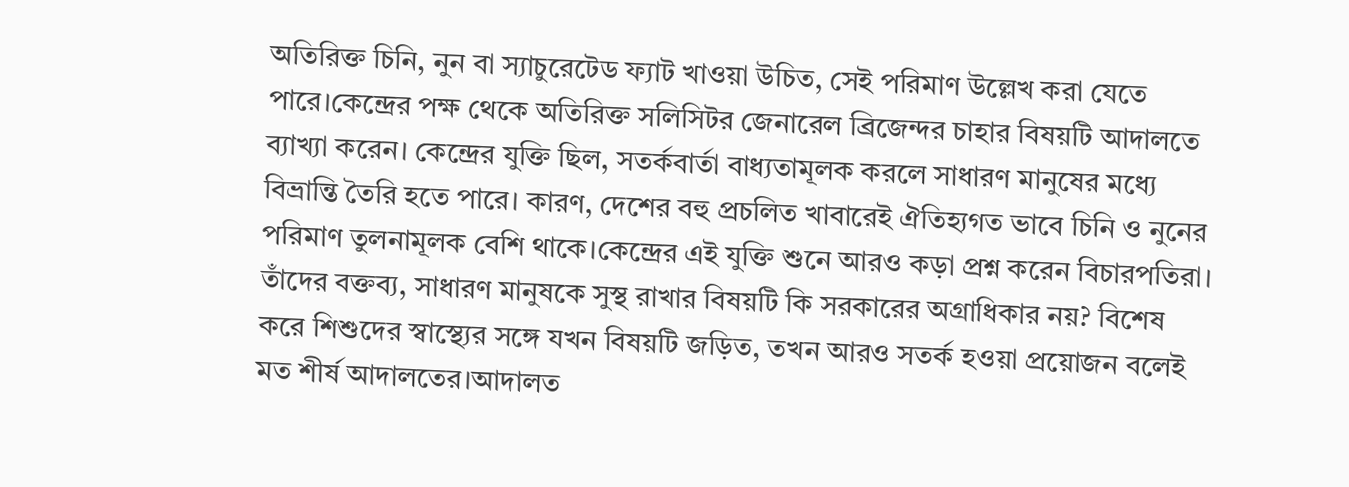অতিরিক্ত চিনি, নুন বা স্যাচুরেটেড ফ্যাট খাওয়া উচিত, সেই পরিমাণ উল্লেখ করা যেতে পারে।কেন্দ্রের পক্ষ থেকে অতিরিক্ত সলিসিটর জেনারেল ব্রিজেন্দর চাহার বিষয়টি আদালতে ব্যাখ্যা করেন। কেন্দ্রের যুক্তি ছিল, সতর্কবার্তা বাধ্যতামূলক করলে সাধারণ মানুষের মধ্যে বিভ্রান্তি তৈরি হতে পারে। কারণ, দেশের বহু প্রচলিত খাবারেই ঐতিহ্যগত ভাবে চিনি ও নুনের পরিমাণ তুলনামূলক বেশি থাকে।কেন্দ্রের এই যুক্তি শুনে আরও কড়া প্রশ্ন করেন বিচারপতিরা। তাঁদের বক্তব্য, সাধারণ মানুষকে সুস্থ রাখার বিষয়টি কি সরকারের অগ্রাধিকার নয়? বিশেষ করে শিশুদের স্বাস্থ্যের সঙ্গে যখন বিষয়টি জড়িত, তখন আরও সতর্ক হওয়া প্রয়োজন বলেই মত শীর্ষ আদালতের।আদালত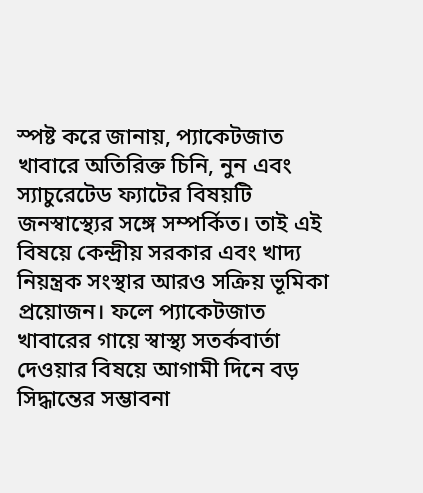স্পষ্ট করে জানায়, প্যাকেটজাত খাবারে অতিরিক্ত চিনি, নুন এবং স্যাচুরেটেড ফ্যাটের বিষয়টি জনস্বাস্থ্যের সঙ্গে সম্পর্কিত। তাই এই বিষয়ে কেন্দ্রীয় সরকার এবং খাদ্য নিয়ন্ত্রক সংস্থার আরও সক্রিয় ভূমিকা প্রয়োজন। ফলে প্যাকেটজাত খাবারের গায়ে স্বাস্থ্য সতর্কবার্তা দেওয়ার বিষয়ে আগামী দিনে বড় সিদ্ধান্তের সম্ভাবনা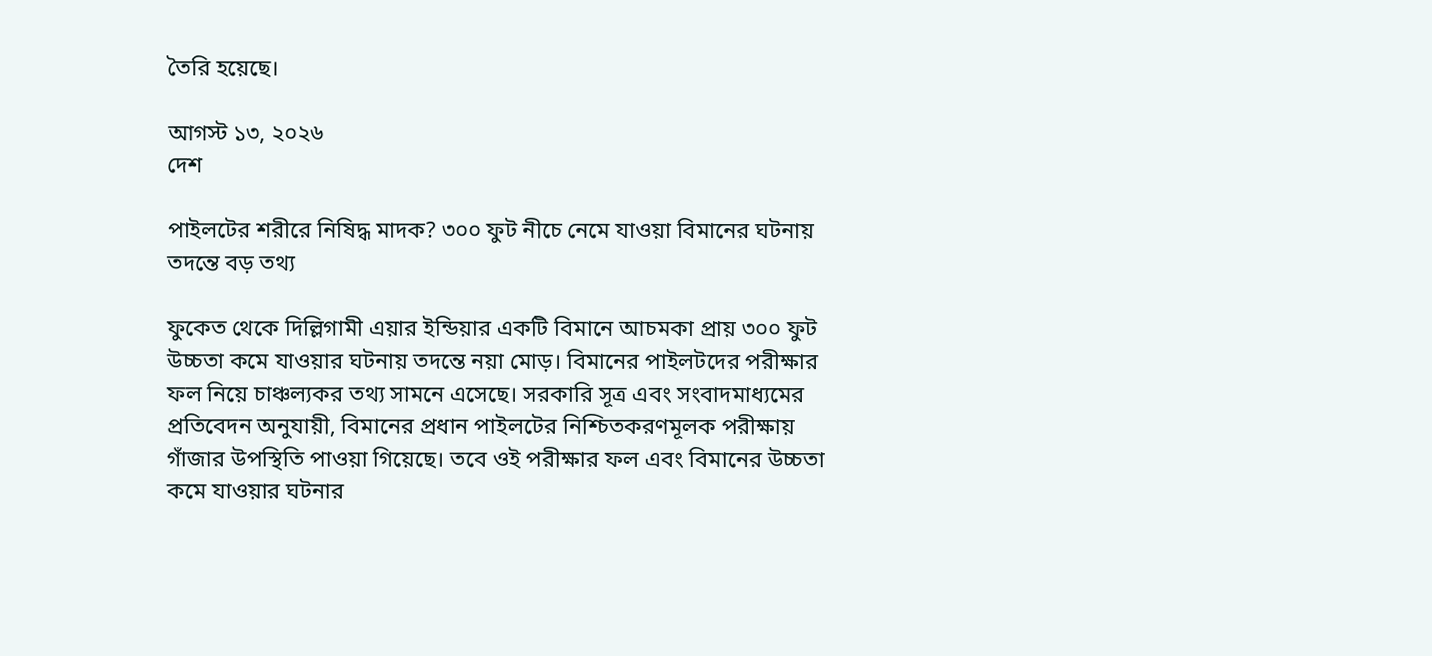তৈরি হয়েছে।

আগস্ট ১৩, ২০২৬
দেশ

পাইলটের শরীরে নিষিদ্ধ মাদক? ৩০০ ফুট নীচে নেমে যাওয়া বিমানের ঘটনায় তদন্তে বড় তথ্য

ফুকেত থেকে দিল্লিগামী এয়ার ইন্ডিয়ার একটি বিমানে আচমকা প্রায় ৩০০ ফুট উচ্চতা কমে যাওয়ার ঘটনায় তদন্তে নয়া মোড়। বিমানের পাইলটদের পরীক্ষার ফল নিয়ে চাঞ্চল্যকর তথ্য সামনে এসেছে। সরকারি সূত্র এবং সংবাদমাধ্যমের প্রতিবেদন অনুযায়ী, বিমানের প্রধান পাইলটের নিশ্চিতকরণমূলক পরীক্ষায় গাঁজার উপস্থিতি পাওয়া গিয়েছে। তবে ওই পরীক্ষার ফল এবং বিমানের উচ্চতা কমে যাওয়ার ঘটনার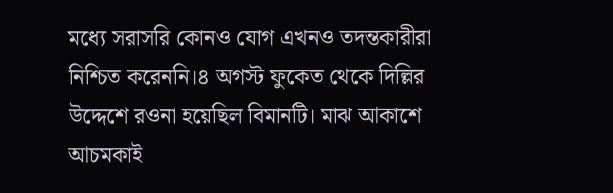মধ্যে সরাসরি কোনও যোগ এখনও তদন্তকারীরা নিশ্চিত করেননি।৪ অগস্ট ফুকেত থেকে দিল্লির উদ্দেশে রওনা হয়েছিল বিমানটি। মাঝ আকাশে আচমকাই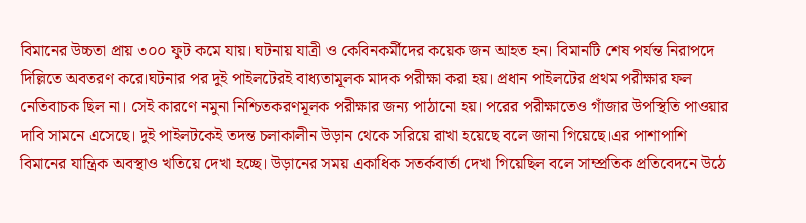বিমানের উচ্চতা প্রায় ৩০০ ফুট কমে যায়। ঘটনায় যাত্রী ও কেবিনকর্মীদের কয়েক জন আহত হন। বিমানটি শেষ পর্যন্ত নিরাপদে দিল্লিতে অবতরণ করে।ঘটনার পর দুই পাইলটেরই বাধ্যতামূলক মাদক পরীক্ষা করা হয়। প্রধান পাইলটের প্রথম পরীক্ষার ফল নেতিবাচক ছিল না। সেই কারণে নমুনা নিশ্চিতকরণমূলক পরীক্ষার জন্য পাঠানো হয়। পরের পরীক্ষাতেও গাঁজার উপস্থিতি পাওয়ার দাবি সামনে এসেছে। দুই পাইলটকেই তদন্ত চলাকালীন উড়ান থেকে সরিয়ে রাখা হয়েছে বলে জানা গিয়েছে।এর পাশাপাশি বিমানের যান্ত্রিক অবস্থাও খতিয়ে দেখা হচ্ছে। উড়ানের সময় একাধিক সতর্কবার্তা দেখা গিয়েছিল বলে সাম্প্রতিক প্রতিবেদনে উঠে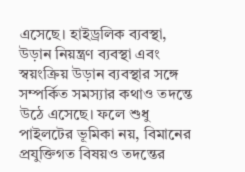এসেছে। হাইড্রলিক ব্যবস্থা, উড়ান নিয়ন্ত্রণ ব্যবস্থা এবং স্বয়ংক্রিয় উড়ান ব্যবস্থার সঙ্গে সম্পর্কিত সমস্যার কথাও তদন্তে উঠে এসেছে। ফলে শুধু পাইলটের ভূমিকা নয়, বিমানের প্রযুক্তিগত বিষয়ও তদন্তের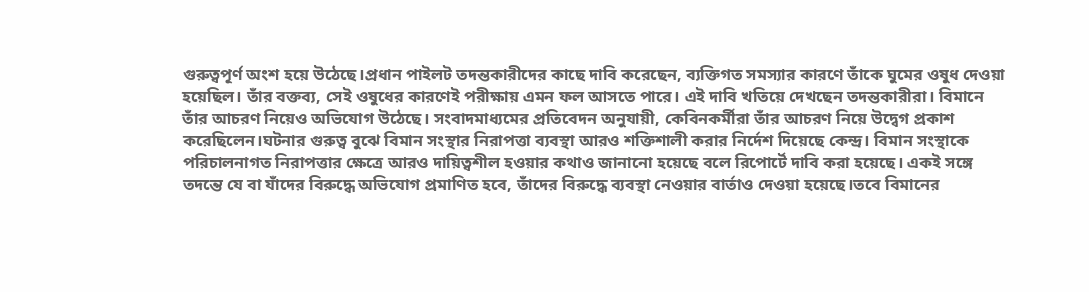গুরুত্বপূর্ণ অংশ হয়ে উঠেছে।প্রধান পাইলট তদন্তকারীদের কাছে দাবি করেছেন, ব্যক্তিগত সমস্যার কারণে তাঁকে ঘুমের ওষুধ দেওয়া হয়েছিল। তাঁর বক্তব্য, সেই ওষুধের কারণেই পরীক্ষায় এমন ফল আসতে পারে। এই দাবি খতিয়ে দেখছেন তদন্তকারীরা। বিমানে তাঁর আচরণ নিয়েও অভিযোগ উঠেছে। সংবাদমাধ্যমের প্রতিবেদন অনুযায়ী, কেবিনকর্মীরা তাঁর আচরণ নিয়ে উদ্বেগ প্রকাশ করেছিলেন।ঘটনার গুরুত্ব বুঝে বিমান সংস্থার নিরাপত্তা ব্যবস্থা আরও শক্তিশালী করার নির্দেশ দিয়েছে কেন্দ্র। বিমান সংস্থাকে পরিচালনাগত নিরাপত্তার ক্ষেত্রে আরও দায়িত্বশীল হওয়ার কথাও জানানো হয়েছে বলে রিপোর্টে দাবি করা হয়েছে। একই সঙ্গে তদন্তে যে বা যাঁদের বিরুদ্ধে অভিযোগ প্রমাণিত হবে, তাঁদের বিরুদ্ধে ব্যবস্থা নেওয়ার বার্তাও দেওয়া হয়েছে।তবে বিমানের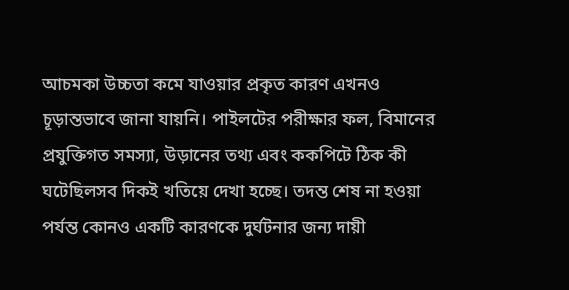আচমকা উচ্চতা কমে যাওয়ার প্রকৃত কারণ এখনও চূড়ান্তভাবে জানা যায়নি। পাইলটের পরীক্ষার ফল, বিমানের প্রযুক্তিগত সমস্যা, উড়ানের তথ্য এবং ককপিটে ঠিক কী ঘটেছিলসব দিকই খতিয়ে দেখা হচ্ছে। তদন্ত শেষ না হওয়া পর্যন্ত কোনও একটি কারণকে দুর্ঘটনার জন্য দায়ী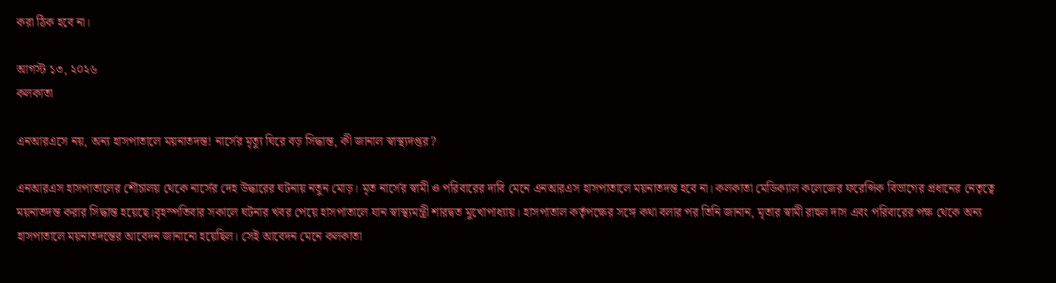করা ঠিক হবে না।

আগস্ট ১৩, ২০২৬
কলকাতা

এনআরএসে নয়, অন্য হাসপাতালে ময়নাতদন্ত! নার্সের মৃত্যু ঘিরে বড় সিদ্ধান্ত, কী জানাল স্বাস্থ্যদপ্তর?

এনআরএস হাসপাতালের শৌচালয় থেকে নার্সের দেহ উদ্ধারের ঘটনায় নতুন মোড়। মৃত নার্সের স্বামী ও পরিবারের দাবি মেনে এনআরএস হাসপাতালে ময়নাতদন্ত হবে না। কলকাতা মেডিক্যাল কলেজের ফরেন্সিক বিভাগের প্রধানের নেতৃত্বে ময়নাতদন্ত করার সিদ্ধান্ত হয়েছে।বৃহস্পতিবার সকালে ঘটনার খবর পেয়ে হাসপাতালে যান স্বাস্থ্যমন্ত্রী শারদ্বত মুখোপাধ্যায়। হাসপাতাল কর্তৃপক্ষের সঙ্গে কথা বলার পর তিনি জানান, মৃতার স্বামী রাহুল দাস এবং পরিবারের পক্ষ থেকে অন্য হাসপাতালে ময়নাতদন্তের আবেদন জানানো হয়েছিল। সেই আবেদন মেনে কলকাতা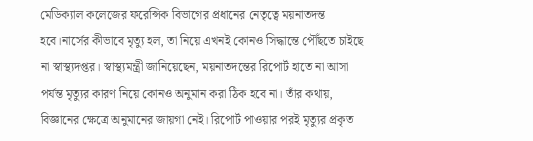মেডিক্যাল কলেজের ফরেন্সিক বিভাগের প্রধানের নেতৃত্বে ময়নাতদন্ত হবে।নার্সের কীভাবে মৃত্যু হল, তা নিয়ে এখনই কোনও সিদ্ধান্তে পৌঁছতে চাইছে না স্বাস্থ্যদপ্তর। স্বাস্থ্যমন্ত্রী জানিয়েছেন, ময়নাতদন্তের রিপোর্ট হাতে না আসা পর্যন্ত মৃত্যুর কারণ নিয়ে কোনও অনুমান করা ঠিক হবে না। তাঁর কথায়, বিজ্ঞানের ক্ষেত্রে অনুমানের জায়গা নেই। রিপোর্ট পাওয়ার পরই মৃত্যুর প্রকৃত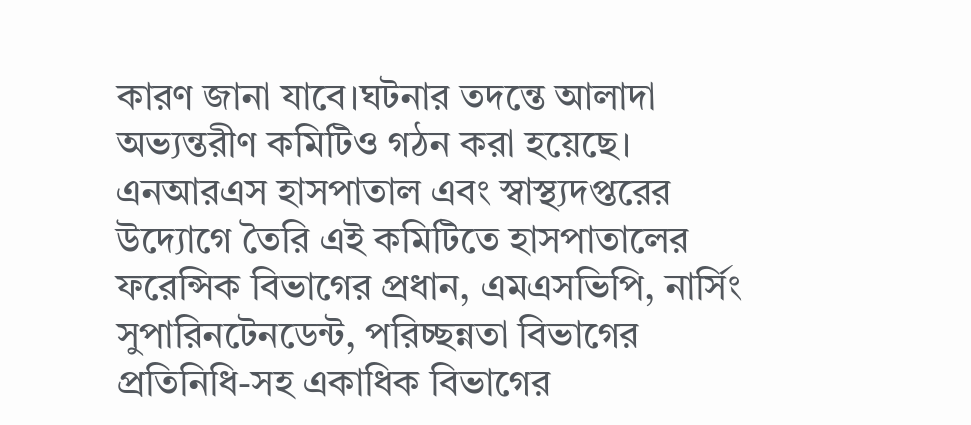কারণ জানা যাবে।ঘটনার তদন্তে আলাদা অভ্যন্তরীণ কমিটিও গঠন করা হয়েছে। এনআরএস হাসপাতাল এবং স্বাস্থ্যদপ্তরের উদ্যোগে তৈরি এই কমিটিতে হাসপাতালের ফরেন্সিক বিভাগের প্রধান, এমএসভিপি, নার্সিং সুপারিনটেনডেন্ট, পরিচ্ছন্নতা বিভাগের প্রতিনিধি-সহ একাধিক বিভাগের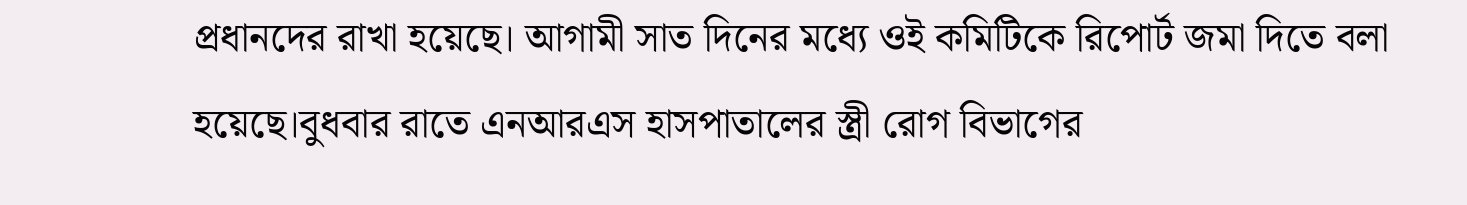প্রধানদের রাখা হয়েছে। আগামী সাত দিনের মধ্যে ওই কমিটিকে রিপোর্ট জমা দিতে বলা হয়েছে।বুধবার রাতে এনআরএস হাসপাতালের স্ত্রী রোগ বিভাগের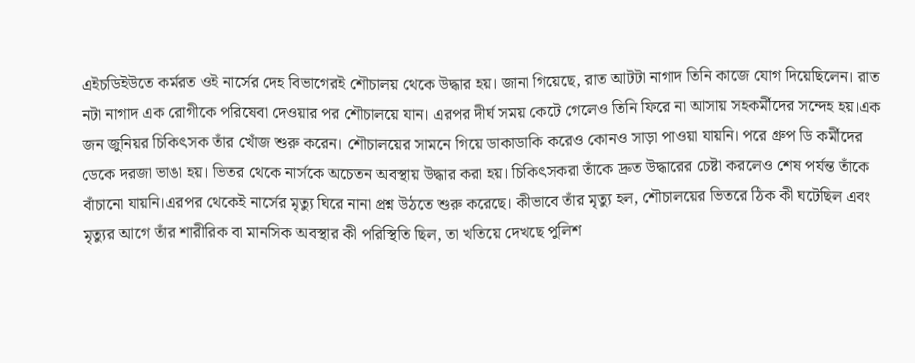এইচডিইউতে কর্মরত ওই নার্সের দেহ বিভাগেরই শৌচালয় থেকে উদ্ধার হয়। জানা গিয়েছে, রাত আটটা নাগাদ তিনি কাজে যোগ দিয়েছিলেন। রাত নটা নাগাদ এক রোগীকে পরিষেবা দেওয়ার পর শৌচালয়ে যান। এরপর দীর্ঘ সময় কেটে গেলেও তিনি ফিরে না আসায় সহকর্মীদের সন্দেহ হয়।এক জন জুনিয়র চিকিৎসক তাঁর খোঁজ শুরু করেন। শৌচালয়ের সামনে গিয়ে ডাকাডাকি করেও কোনও সাড়া পাওয়া যায়নি। পরে গ্রুপ ডি কর্মীদের ডেকে দরজা ভাঙা হয়। ভিতর থেকে নার্সকে অচেতন অবস্থায় উদ্ধার করা হয়। চিকিৎসকরা তাঁকে দ্রুত উদ্ধারের চেষ্টা করলেও শেষ পর্যন্ত তাঁকে বাঁচানো যায়নি।এরপর থেকেই নার্সের মৃত্যু ঘিরে নানা প্রশ্ন উঠতে শুরু করেছে। কীভাবে তাঁর মৃত্যু হল, শৌচালয়ের ভিতরে ঠিক কী ঘটেছিল এবং মৃত্যুর আগে তাঁর শারীরিক বা মানসিক অবস্থার কী পরিস্থিতি ছিল, তা খতিয়ে দেখছে পুলিশ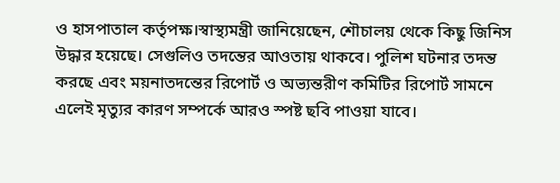ও হাসপাতাল কর্তৃপক্ষ।স্বাস্থ্যমন্ত্রী জানিয়েছেন, শৌচালয় থেকে কিছু জিনিস উদ্ধার হয়েছে। সেগুলিও তদন্তের আওতায় থাকবে। পুলিশ ঘটনার তদন্ত করছে এবং ময়নাতদন্তের রিপোর্ট ও অভ্যন্তরীণ কমিটির রিপোর্ট সামনে এলেই মৃত্যুর কারণ সম্পর্কে আরও স্পষ্ট ছবি পাওয়া যাবে।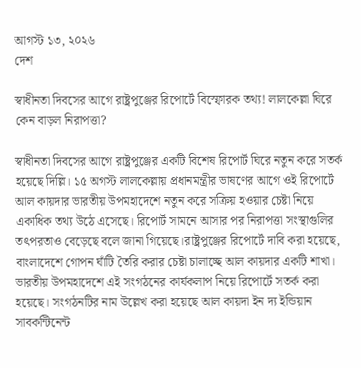আগস্ট ১৩, ২০২৬
দেশ

স্বাধীনতা দিবসের আগে রাষ্ট্রপুঞ্জের রিপোর্টে বিস্ফোরক তথ্য! লালকেল্লা ঘিরে কেন বাড়ল নিরাপত্তা?

স্বাধীনতা দিবসের আগে রাষ্ট্রপুঞ্জের একটি বিশেষ রিপোর্ট ঘিরে নতুন করে সতর্ক হয়েছে দিল্লি। ১৫ অগস্ট লালকেল্লায় প্রধানমন্ত্রীর ভাষণের আগে ওই রিপোর্টে আল কায়দার ভারতীয় উপমহাদেশে নতুন করে সক্রিয় হওয়ার চেষ্টা নিয়ে একাধিক তথ্য উঠে এসেছে। রিপোর্ট সামনে আসার পর নিরাপত্তা সংস্থাগুলির তৎপরতাও বেড়েছে বলে জানা গিয়েছে।রাষ্ট্রপুঞ্জের রিপোর্টে দাবি করা হয়েছে, বাংলাদেশে গোপন ঘাঁটি তৈরি করার চেষ্টা চালাচ্ছে আল কায়দার একটি শাখা। ভারতীয় উপমহাদেশে এই সংগঠনের কার্যকলাপ নিয়ে রিপোর্টে সতর্ক করা হয়েছে। সংগঠনটির নাম উল্লেখ করা হয়েছে আল কায়দা ইন দ্য ইন্ডিয়ান সাবকন্টিনেন্ট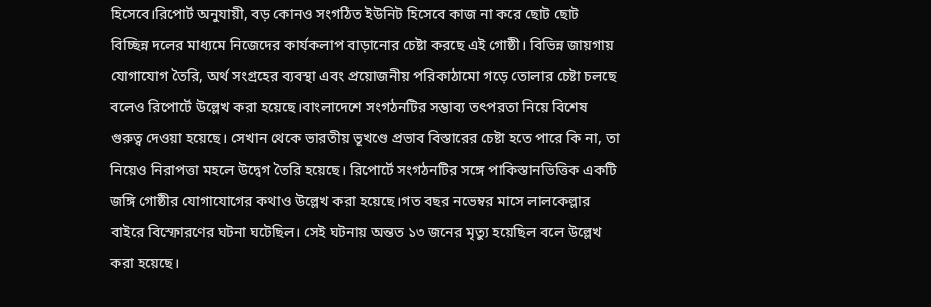হিসেবে।রিপোর্ট অনুযায়ী, বড় কোনও সংগঠিত ইউনিট হিসেবে কাজ না করে ছোট ছোট বিচ্ছিন্ন দলের মাধ্যমে নিজেদের কার্যকলাপ বাড়ানোর চেষ্টা করছে এই গোষ্ঠী। বিভিন্ন জায়গায় যোগাযোগ তৈরি, অর্থ সংগ্রহের ব্যবস্থা এবং প্রয়োজনীয় পরিকাঠামো গড়ে তোলার চেষ্টা চলছে বলেও রিপোর্টে উল্লেখ করা হয়েছে।বাংলাদেশে সংগঠনটির সম্ভাব্য তৎপরতা নিয়ে বিশেষ গুরুত্ব দেওয়া হয়েছে। সেখান থেকে ভারতীয় ভূখণ্ডে প্রভাব বিস্তারের চেষ্টা হতে পারে কি না, তা নিয়েও নিরাপত্তা মহলে উদ্বেগ তৈরি হয়েছে। রিপোর্টে সংগঠনটির সঙ্গে পাকিস্তানভিত্তিক একটি জঙ্গি গোষ্ঠীর যোগাযোগের কথাও উল্লেখ করা হয়েছে।গত বছর নভেম্বর মাসে লালকেল্লার বাইরে বিস্ফোরণের ঘটনা ঘটেছিল। সেই ঘটনায় অন্তত ১৩ জনের মৃত্যু হয়েছিল বলে উল্লেখ করা হয়েছে।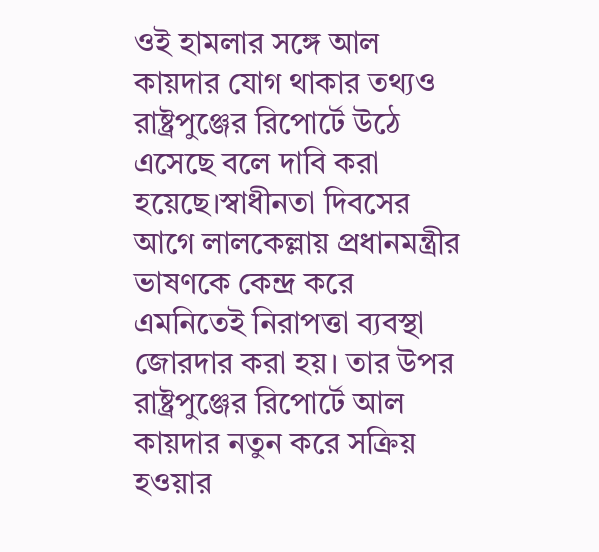ওই হামলার সঙ্গে আল কায়দার যোগ থাকার তথ্যও রাষ্ট্রপুঞ্জের রিপোর্টে উঠে এসেছে বলে দাবি করা হয়েছে।স্বাধীনতা দিবসের আগে লালকেল্লায় প্রধানমন্ত্রীর ভাষণকে কেন্দ্র করে এমনিতেই নিরাপত্তা ব্যবস্থা জোরদার করা হয়। তার উপর রাষ্ট্রপুঞ্জের রিপোর্টে আল কায়দার নতুন করে সক্রিয় হওয়ার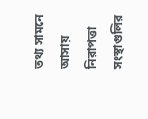তথ্য সামনে আসায় নিরাপত্তা সংস্থাগুলির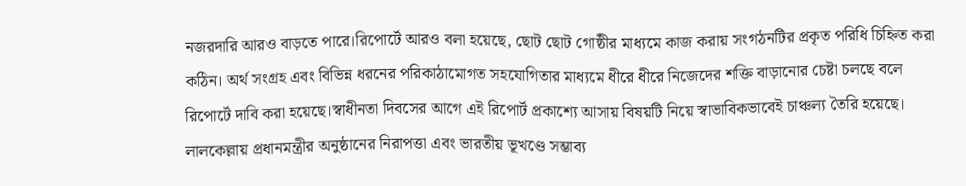নজরদারি আরও বাড়তে পারে।রিপোর্টে আরও বলা হয়েছে, ছোট ছোট গোষ্ঠীর মাধ্যমে কাজ করায় সংগঠনটির প্রকৃত পরিধি চিহ্নিত করা কঠিন। অর্থ সংগ্রহ এবং বিভিন্ন ধরনের পরিকাঠামোগত সহযোগিতার মাধ্যমে ধীরে ধীরে নিজেদের শক্তি বাড়ানোর চেষ্টা চলছে বলে রিপোর্টে দাবি করা হয়েছে।স্বাধীনতা দিবসের আগে এই রিপোর্ট প্রকাশ্যে আসায় বিষয়টি নিয়ে স্বাভাবিকভাবেই চাঞ্চল্য তৈরি হয়েছে। লালকেল্লায় প্রধানমন্ত্রীর অনুষ্ঠানের নিরাপত্তা এবং ভারতীয় ভূখণ্ডে সম্ভাব্য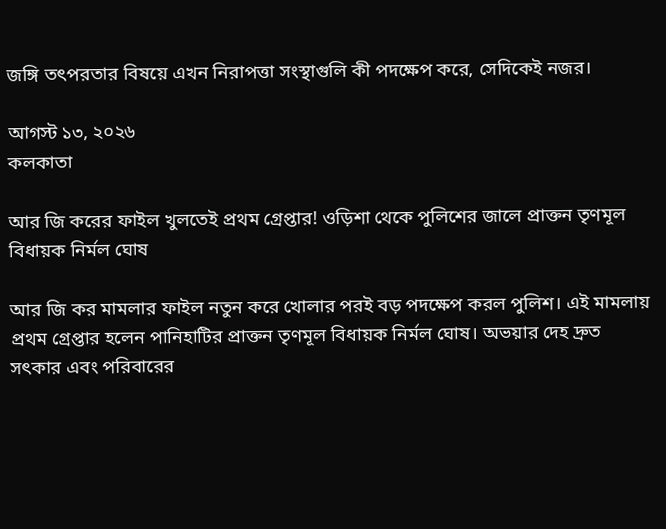জঙ্গি তৎপরতার বিষয়ে এখন নিরাপত্তা সংস্থাগুলি কী পদক্ষেপ করে, সেদিকেই নজর।

আগস্ট ১৩, ২০২৬
কলকাতা

আর জি করের ফাইল খুলতেই প্রথম গ্রেপ্তার! ওড়িশা থেকে পুলিশের জালে প্রাক্তন তৃণমূল বিধায়ক নির্মল ঘোষ

আর জি কর মামলার ফাইল নতুন করে খোলার পরই বড় পদক্ষেপ করল পুলিশ। এই মামলায় প্রথম গ্রেপ্তার হলেন পানিহাটির প্রাক্তন তৃণমূল বিধায়ক নির্মল ঘোষ। অভয়ার দেহ দ্রুত সৎকার এবং পরিবারের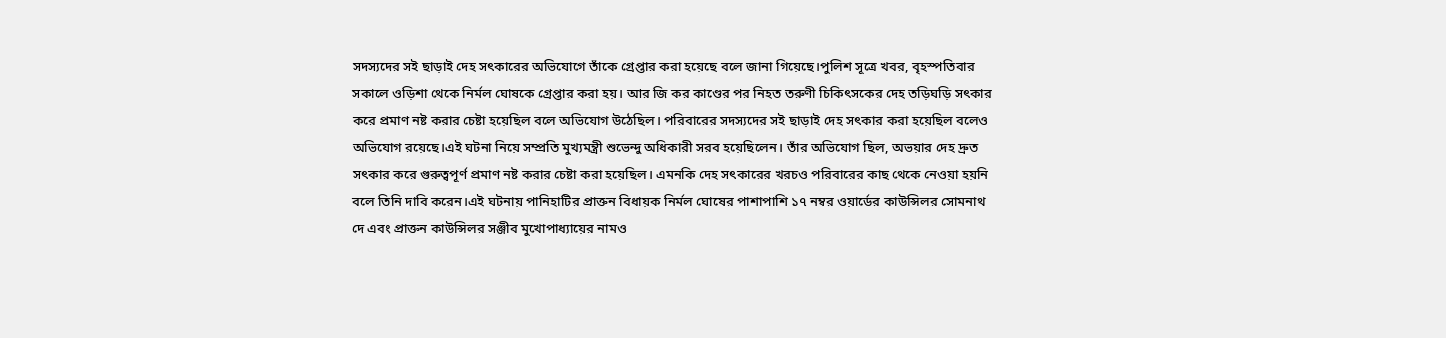সদস্যদের সই ছাড়াই দেহ সৎকারের অভিযোগে তাঁকে গ্রেপ্তার করা হয়েছে বলে জানা গিয়েছে।পুলিশ সূত্রে খবর, বৃহস্পতিবার সকালে ওড়িশা থেকে নির্মল ঘোষকে গ্রেপ্তার করা হয়। আর জি কর কাণ্ডের পর নিহত তরুণী চিকিৎসকের দেহ তড়িঘড়ি সৎকার করে প্রমাণ নষ্ট করার চেষ্টা হয়েছিল বলে অভিযোগ উঠেছিল। পরিবারের সদস্যদের সই ছাড়াই দেহ সৎকার করা হয়েছিল বলেও অভিযোগ রয়েছে।এই ঘটনা নিয়ে সম্প্রতি মুখ্যমন্ত্রী শুভেন্দু অধিকারী সরব হয়েছিলেন। তাঁর অভিযোগ ছিল, অভয়ার দেহ দ্রুত সৎকার করে গুরুত্বপূর্ণ প্রমাণ নষ্ট করার চেষ্টা করা হয়েছিল। এমনকি দেহ সৎকারের খরচও পরিবারের কাছ থেকে নেওয়া হয়নি বলে তিনি দাবি করেন।এই ঘটনায় পানিহাটির প্রাক্তন বিধায়ক নির্মল ঘোষের পাশাপাশি ১৭ নম্বর ওয়ার্ডের কাউন্সিলর সোমনাথ দে এবং প্রাক্তন কাউন্সিলর সঞ্জীব মুখোপাধ্যায়ের নামও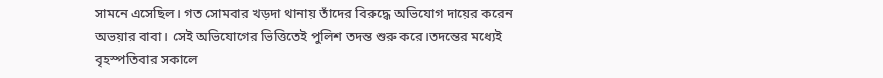সামনে এসেছিল। গত সোমবার খড়দা থানায় তাঁদের বিরুদ্ধে অভিযোগ দায়ের করেন অভয়ার বাবা। সেই অভিযোগের ভিত্তিতেই পুলিশ তদন্ত শুরু করে।তদন্তের মধ্যেই বৃহস্পতিবার সকালে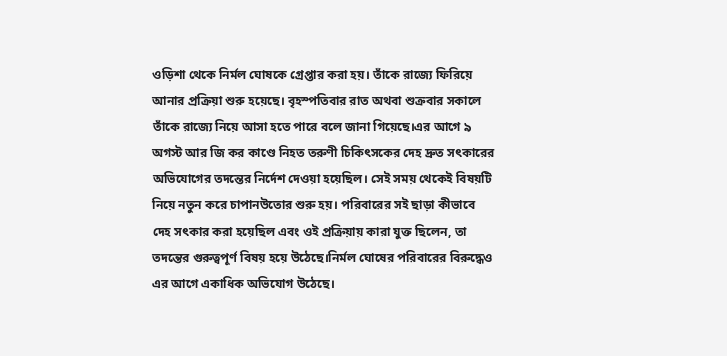ওড়িশা থেকে নির্মল ঘোষকে গ্রেপ্তার করা হয়। তাঁকে রাজ্যে ফিরিয়ে আনার প্রক্রিয়া শুরু হয়েছে। বৃহস্পতিবার রাত অথবা শুক্রবার সকালে তাঁকে রাজ্যে নিয়ে আসা হতে পারে বলে জানা গিয়েছে।এর আগে ৯ অগস্ট আর জি কর কাণ্ডে নিহত তরুণী চিকিৎসকের দেহ দ্রুত সৎকারের অভিযোগের তদন্তের নির্দেশ দেওয়া হয়েছিল। সেই সময় থেকেই বিষয়টি নিয়ে নতুন করে চাপানউতোর শুরু হয়। পরিবারের সই ছাড়া কীভাবে দেহ সৎকার করা হয়েছিল এবং ওই প্রক্রিয়ায় কারা যুক্ত ছিলেন, তা তদন্তের গুরুত্বপূর্ণ বিষয় হয়ে উঠেছে।নির্মল ঘোষের পরিবারের বিরুদ্ধেও এর আগে একাধিক অভিযোগ উঠেছে।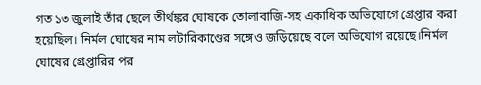গত ১৩ জুলাই তাঁর ছেলে তীর্থঙ্কর ঘোষকে তোলাবাজি-সহ একাধিক অভিযোগে গ্রেপ্তার করা হয়েছিল। নির্মল ঘোষের নাম লটারিকাণ্ডের সঙ্গেও জড়িয়েছে বলে অভিযোগ রয়েছে।নির্মল ঘোষের গ্রেপ্তারির পর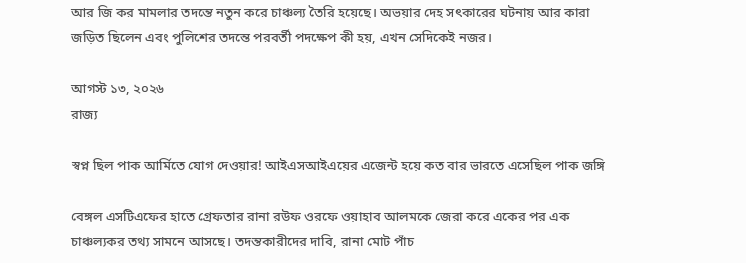আর জি কর মামলার তদন্তে নতুন করে চাঞ্চল্য তৈরি হয়েছে। অভয়ার দেহ সৎকারের ঘটনায় আর কারা জড়িত ছিলেন এবং পুলিশের তদন্তে পরবর্তী পদক্ষেপ কী হয়, এখন সেদিকেই নজর।

আগস্ট ১৩, ২০২৬
রাজ্য

স্বপ্ন ছিল পাক আর্মিতে যোগ দেওয়ার! আইএসআইএয়ের এজেন্ট হয়ে কত বার ভারতে এসেছিল পাক জঙ্গি

বেঙ্গল এসটিএফের হাতে গ্রেফতার রানা রউফ ওরফে ওয়াহাব আলমকে জেরা করে একের পর এক চাঞ্চল্যকর তথ্য সামনে আসছে। তদন্তকারীদের দাবি, রানা মোট পাঁচ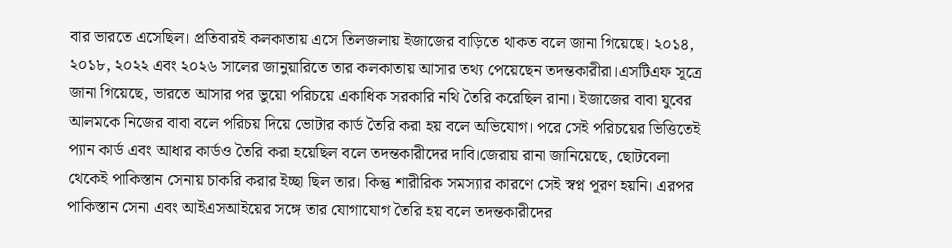বার ভারতে এসেছিল। প্রতিবারই কলকাতায় এসে তিলজলায় ইজাজের বাড়িতে থাকত বলে জানা গিয়েছে। ২০১৪, ২০১৮, ২০২২ এবং ২০২৬ সালের জানুয়ারিতে তার কলকাতায় আসার তথ্য পেয়েছেন তদন্তকারীরা।এসটিএফ সূত্রে জানা গিয়েছে, ভারতে আসার পর ভুয়ো পরিচয়ে একাধিক সরকারি নথি তৈরি করেছিল রানা। ইজাজের বাবা যুবের আলমকে নিজের বাবা বলে পরিচয় দিয়ে ভোটার কার্ড তৈরি করা হয় বলে অভিযোগ। পরে সেই পরিচয়ের ভিত্তিতেই প্যান কার্ড এবং আধার কার্ডও তৈরি করা হয়েছিল বলে তদন্তকারীদের দাবি।জেরায় রানা জানিয়েছে, ছোটবেলা থেকেই পাকিস্তান সেনায় চাকরি করার ইচ্ছা ছিল তার। কিন্তু শারীরিক সমস্যার কারণে সেই স্বপ্ন পূরণ হয়নি। এরপর পাকিস্তান সেনা এবং আইএসআইয়ের সঙ্গে তার যোগাযোগ তৈরি হয় বলে তদন্তকারীদের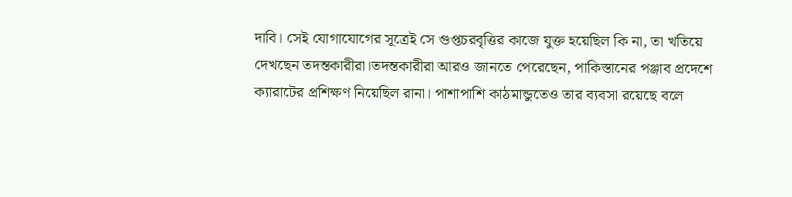দাবি। সেই যোগাযোগের সূত্রেই সে গুপ্তচরবৃত্তির কাজে যুক্ত হয়েছিল কি না, তা খতিয়ে দেখছেন তদন্তকারীরা।তদন্তকারীরা আরও জানতে পেরেছেন, পাকিস্তানের পঞ্জাব প্রদেশে ক্যারাটের প্রশিক্ষণ নিয়েছিল রানা। পাশাপাশি কাঠমান্ডুতেও তার ব্যবসা রয়েছে বলে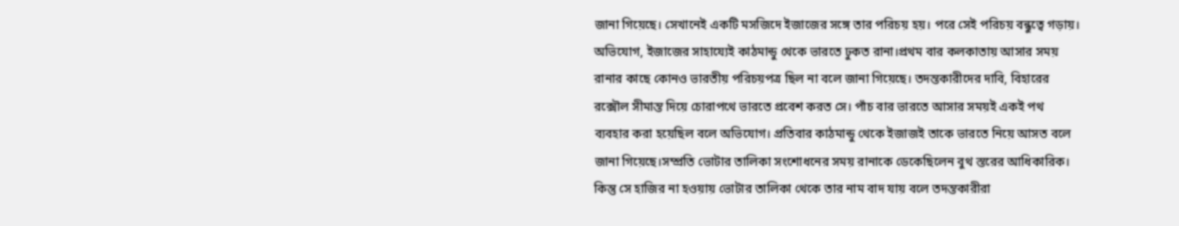জানা গিয়েছে। সেখানেই একটি মসজিদে ইজাজের সঙ্গে তার পরিচয় হয়। পরে সেই পরিচয় বন্ধুত্বে গড়ায়। অভিযোগ, ইজাজের সাহায্যেই কাঠমান্ডু থেকে ভারতে ঢুকত রানা।প্রথম বার কলকাতায় আসার সময় রানার কাছে কোনও ভারতীয় পরিচয়পত্র ছিল না বলে জানা গিয়েছে। তদন্তকারীদের দাবি, বিহারের রক্সৌল সীমান্ত দিয়ে চোরাপথে ভারতে প্রবেশ করত সে। পাঁচ বার ভারতে আসার সময়ই একই পথ ব্যবহার করা হয়েছিল বলে অভিযোগ। প্রতিবার কাঠমান্ডু থেকে ইজাজই তাকে ভারতে নিয়ে আসত বলে জানা গিয়েছে।সম্প্রতি ভোটার তালিকা সংশোধনের সময় রানাকে ডেকেছিলেন বুথ স্তরের আধিকারিক। কিন্তু সে হাজির না হওয়ায় ভোটার তালিকা থেকে তার নাম বাদ যায় বলে তদন্তকারীরা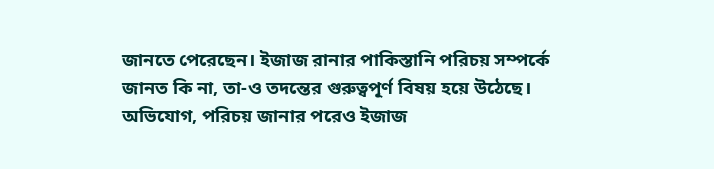জানতে পেরেছেন। ইজাজ রানার পাকিস্তানি পরিচয় সম্পর্কে জানত কি না, তা-ও তদন্তের গুরুত্বপূর্ণ বিষয় হয়ে উঠেছে। অভিযোগ, পরিচয় জানার পরেও ইজাজ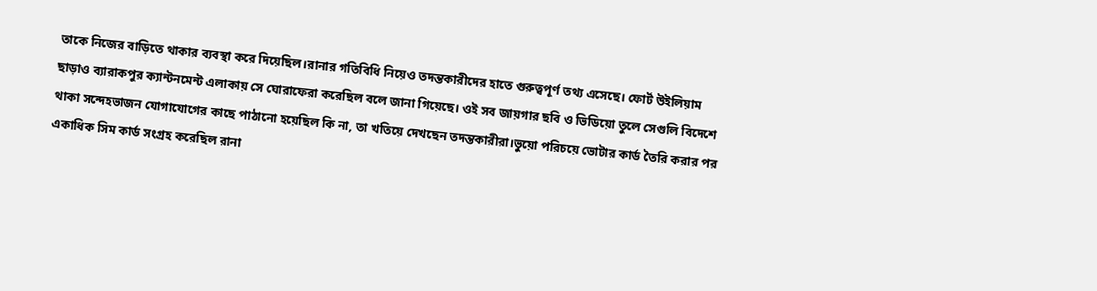তাকে নিজের বাড়িতে থাকার ব্যবস্থা করে দিয়েছিল।রানার গতিবিধি নিয়েও তদন্তকারীদের হাতে গুরুত্বপূর্ণ তথ্য এসেছে। ফোর্ট উইলিয়াম ছাড়াও ব্যারাকপুর ক্যান্টনমেন্ট এলাকায় সে ঘোরাফেরা করেছিল বলে জানা গিয়েছে। ওই সব জায়গার ছবি ও ভিডিয়ো তুলে সেগুলি বিদেশে থাকা সন্দেহভাজন যোগাযোগের কাছে পাঠানো হয়েছিল কি না, তা খতিয়ে দেখছেন তদন্তকারীরা।ভুয়ো পরিচয়ে ভোটার কার্ড তৈরি করার পর একাধিক সিম কার্ড সংগ্রহ করেছিল রানা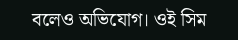বলেও অভিযোগ। ওই সিম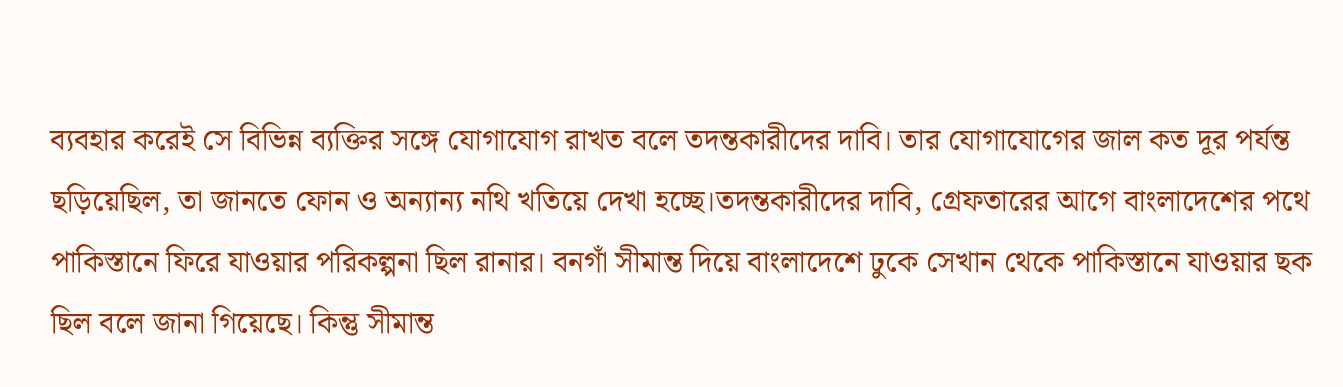ব্যবহার করেই সে বিভিন্ন ব্যক্তির সঙ্গে যোগাযোগ রাখত বলে তদন্তকারীদের দাবি। তার যোগাযোগের জাল কত দূর পর্যন্ত ছড়িয়েছিল, তা জানতে ফোন ও অন্যান্য নথি খতিয়ে দেখা হচ্ছে।তদন্তকারীদের দাবি, গ্রেফতারের আগে বাংলাদেশের পথে পাকিস্তানে ফিরে যাওয়ার পরিকল্পনা ছিল রানার। বনগাঁ সীমান্ত দিয়ে বাংলাদেশে ঢুকে সেখান থেকে পাকিস্তানে যাওয়ার ছক ছিল বলে জানা গিয়েছে। কিন্তু সীমান্ত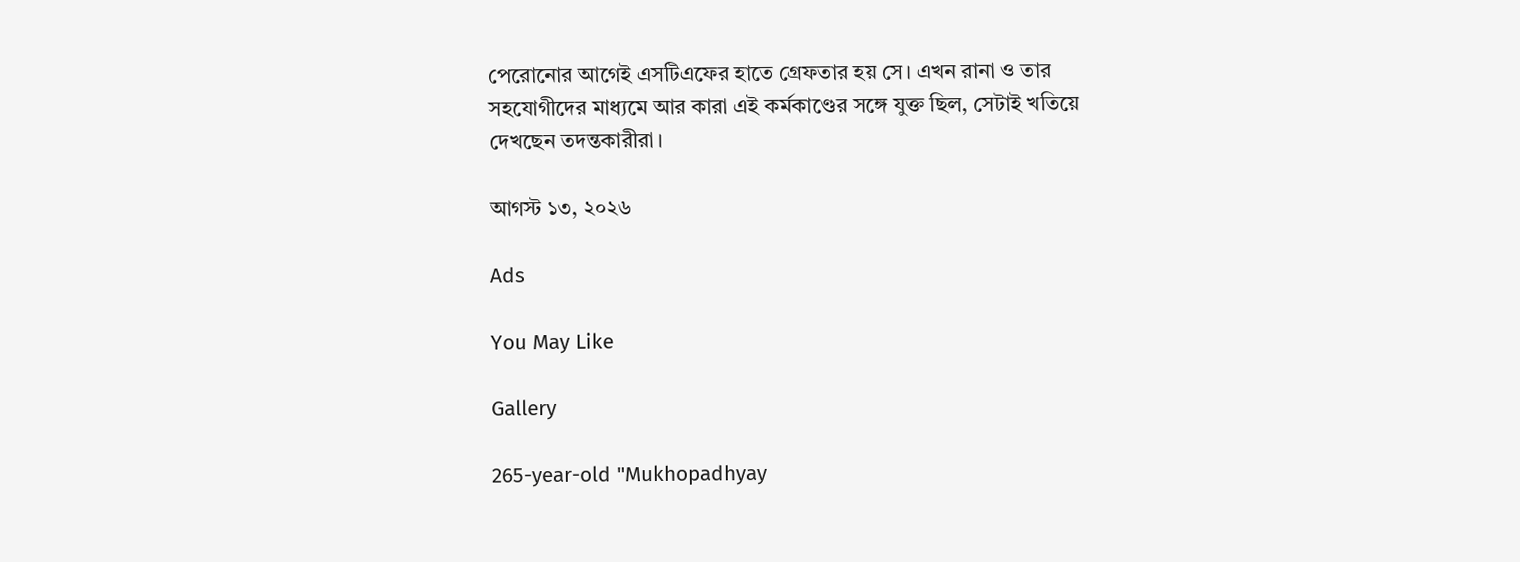পেরোনোর আগেই এসটিএফের হাতে গ্রেফতার হয় সে। এখন রানা ও তার সহযোগীদের মাধ্যমে আর কারা এই কর্মকাণ্ডের সঙ্গে যুক্ত ছিল, সেটাই খতিয়ে দেখছেন তদন্তকারীরা।

আগস্ট ১৩, ২০২৬

Ads

You May Like

Gallery

265-year-old "Mukhopadhyay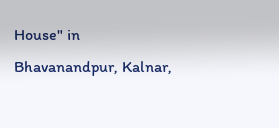House" in Bhavanandpur, Kalnar,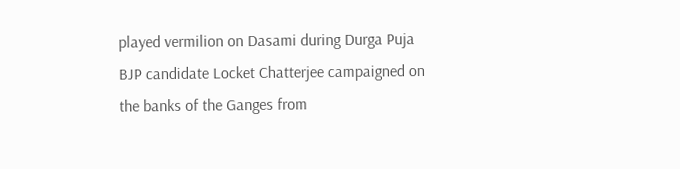played vermilion on Dasami during Durga Puja
BJP candidate Locket Chatterjee campaigned on the banks of the Ganges from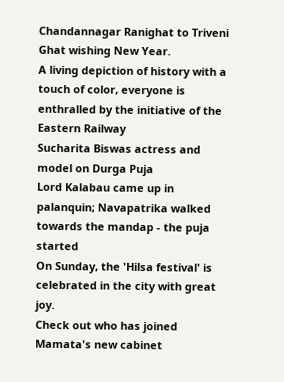Chandannagar Ranighat to Triveni Ghat wishing New Year.
A living depiction of history with a touch of color, everyone is enthralled by the initiative of the Eastern Railway
Sucharita Biswas actress and model on Durga Puja
Lord Kalabau came up in palanquin; Navapatrika walked towards the mandap - the puja started
On Sunday, the 'Hilsa festival' is celebrated in the city with great joy.
Check out who has joined Mamata's new cabinet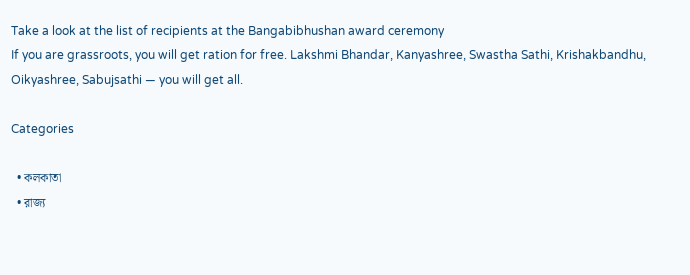Take a look at the list of recipients at the Bangabibhushan award ceremony
If you are grassroots, you will get ration for free. Lakshmi Bhandar, Kanyashree, Swastha Sathi, Krishakbandhu, Oikyashree, Sabujsathi — you will get all.

Categories

  • কলকাতা
  • রাজ্য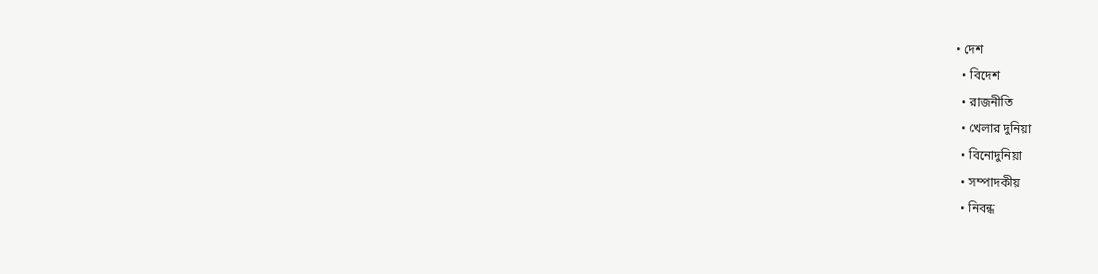• দেশ
  • বিদেশ
  • রাজনীতি
  • খেলার দুনিয়া
  • বিনোদুনিয়া
  • সম্পাদকীয়
  • নিবন্ধ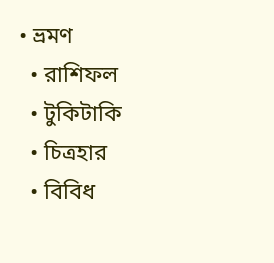• ভ্রমণ
  • রাশিফল
  • টুকিটাকি
  • চিত্রহার
  • বিবিধ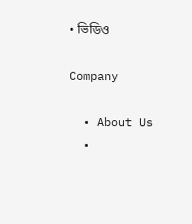• ভিডিও

Company

  • About Us
  •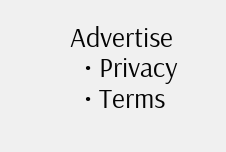Advertise
  • Privacy
  • Terms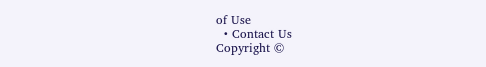of Use
  • Contact Us
Copyright ©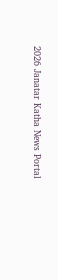2026 Janatar Katha News Portal